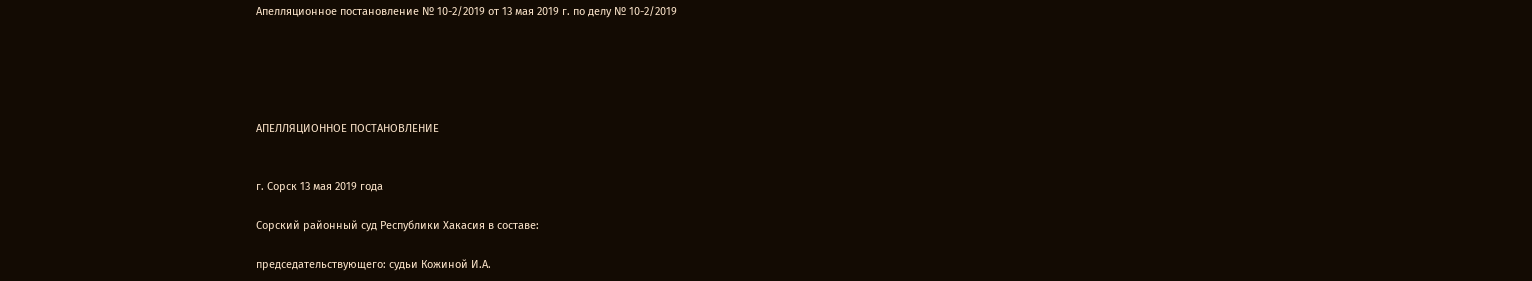Апелляционное постановление № 10-2/2019 от 13 мая 2019 г. по делу № 10-2/2019





АПЕЛЛЯЦИОННОЕ ПОСТАНОВЛЕНИЕ


г. Сорск 13 мая 2019 года

Сорский районный суд Республики Хакасия в составе:

председательствующего: судьи Кожиной И.А.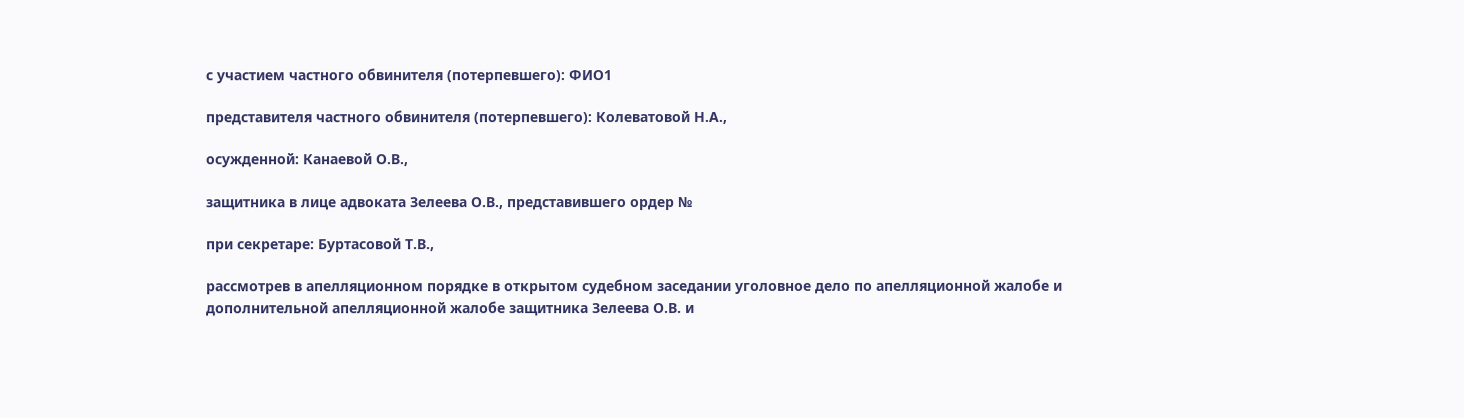с участием частного обвинителя (потерпевшего): ФИО1

представителя частного обвинителя (потерпевшего): Колеватовой Н.А.,

осужденной: Канаевой О.В.,

защитника в лице адвоката Зелеева О.В., представившего ордер №

при секретаре: Буртасовой Т.В.,

рассмотрев в апелляционном порядке в открытом судебном заседании уголовное дело по апелляционной жалобе и дополнительной апелляционной жалобе защитника Зелеева О.В. и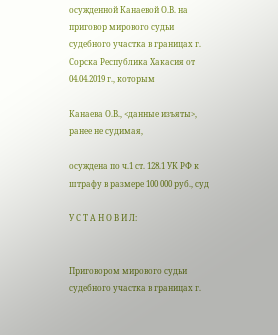осужденной Канаевой О.В. на приговор мирового судьи судебного участка в границах г. Сорска Республика Хакасия от 04.04.2019 г., которым

Канаева О.В., <данные изъяты>, ранее не судимая,

осуждена по ч.1 ст. 128.1 УК РФ к штрафу в размере 100 000 руб., суд

У С Т А Н О В И Л:


Приговором мирового судьи судебного участка в границах г.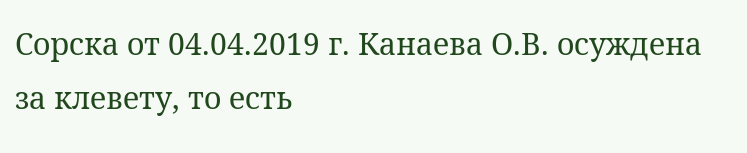Сорска от 04.04.2019 г. Канаева О.В. осуждена за клевету, то есть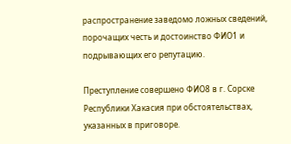распространение заведомо ложных сведений, порочащих честь и достоинство ФИО1 и подрывающих его репутацию.

Преступление совершено ФИО8 в г. Сорске Республики Хакасия при обстоятельствах, указанных в приговоре.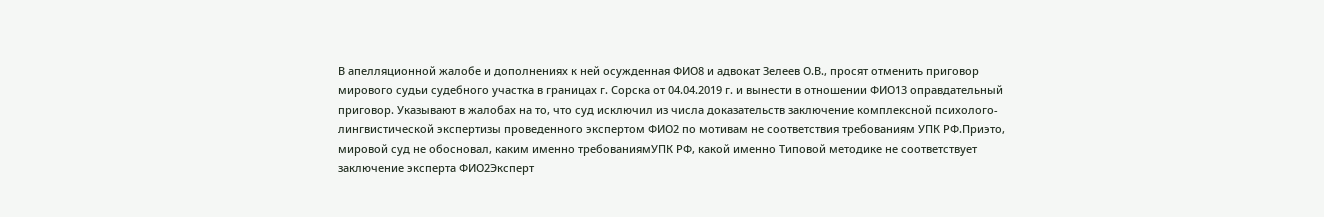В апелляционной жалобе и дополнениях к ней осужденная ФИО8 и адвокат Зелеев О.В., просят отменить приговор мирового судьи судебного участка в границах г. Сорска от 04.04.2019 г. и вынести в отношении ФИО13 оправдательный приговор. Указывают в жалобах на то, что суд исключил из числа доказательств заключение комплексной психолого-лингвистической экспертизы проведенного экспертом ФИО2 по мотивам не соответствия требованиям УПК РФ.Приэто, мировой суд не обосновал, каким именно требованиямУПК РФ, какой именно Типовой методике не соответствует заключение эксперта ФИО2Эксперт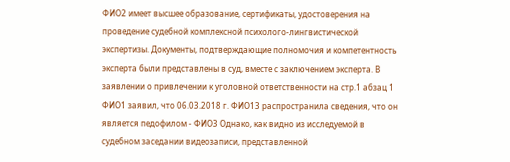ФИО2 имеет высшее образование, сертификаты, удостоверения на проведение судебной комплексной психолого-лингвистической экспертизы. Документы, подтверждающие полномочия и компетентность эксперта были представлены в суд, вместе с заключением эксперта. В заявлении о привлечении к уголовной ответственности на стр.1 абзац 1 ФИО1 заявил, что 06.03.2018 г. ФИО13 распространила сведения, что он является педофилом - ФИО3 Однако, как видно из исследуемой в судебном заседании видеозаписи, представленной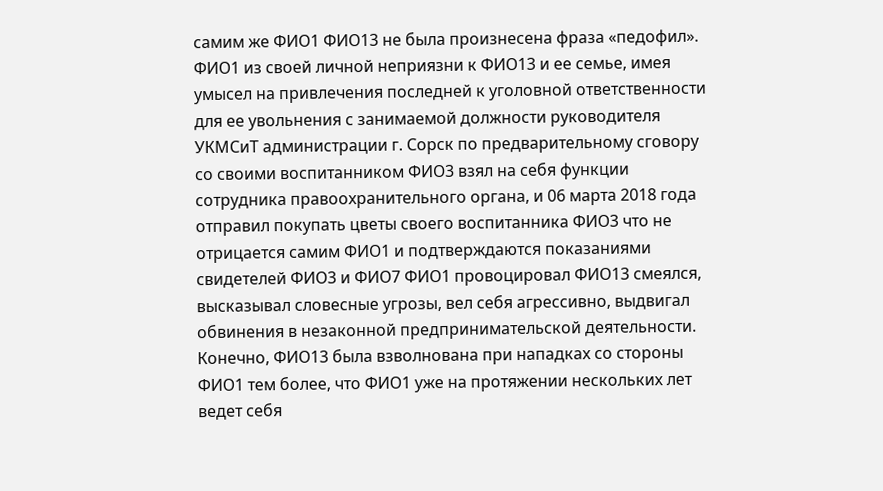самим же ФИО1 ФИО13 не была произнесена фраза «педофил». ФИО1 из своей личной неприязни к ФИО13 и ее семье, имея умысел на привлечения последней к уголовной ответственности для ее увольнения с занимаемой должности руководителя УКМСиТ администрации г. Сорск по предварительному сговору со своими воспитанником ФИО3 взял на себя функции сотрудника правоохранительного органа, и 06 марта 2018 года отправил покупать цветы своего воспитанника ФИО3 что не отрицается самим ФИО1 и подтверждаются показаниями свидетелей ФИО3 и ФИО7 ФИО1 провоцировал ФИО13 смеялся, высказывал словесные угрозы, вел себя агрессивно, выдвигал обвинения в незаконной предпринимательской деятельности. Конечно, ФИО13 была взволнована при нападках со стороны ФИО1 тем более, что ФИО1 уже на протяжении нескольких лет ведет себя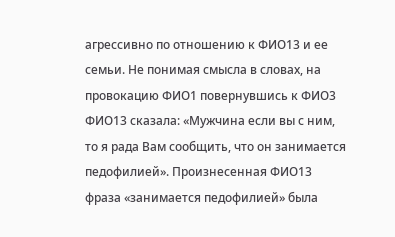агрессивно по отношению к ФИО13 и ее семьи. Не понимая смысла в словах, на провокацию ФИО1 повернувшись к ФИО3 ФИО13 сказала: «Мужчина если вы с ним, то я рада Вам сообщить, что он занимается педофилией». Произнесенная ФИО13 фраза «занимается педофилией» была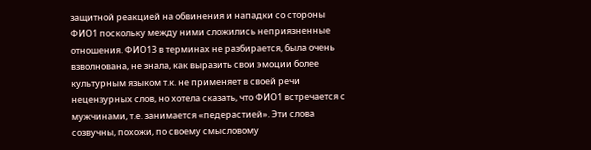защитной реакцией на обвинения и нападки со стороны ФИО1 поскольку между ними сложились неприязненные отношения. ФИО13 в терминах не разбирается, была очень взволнована, не знала, как выразить свои эмоции более культурным языком т.к. не применяет в своей речи нецензурных слов, но хотела сказать, что ФИО1 встречается с мужчинами, т.е. занимается «педерастией». Эти слова созвучны, похожи, по своему смысловому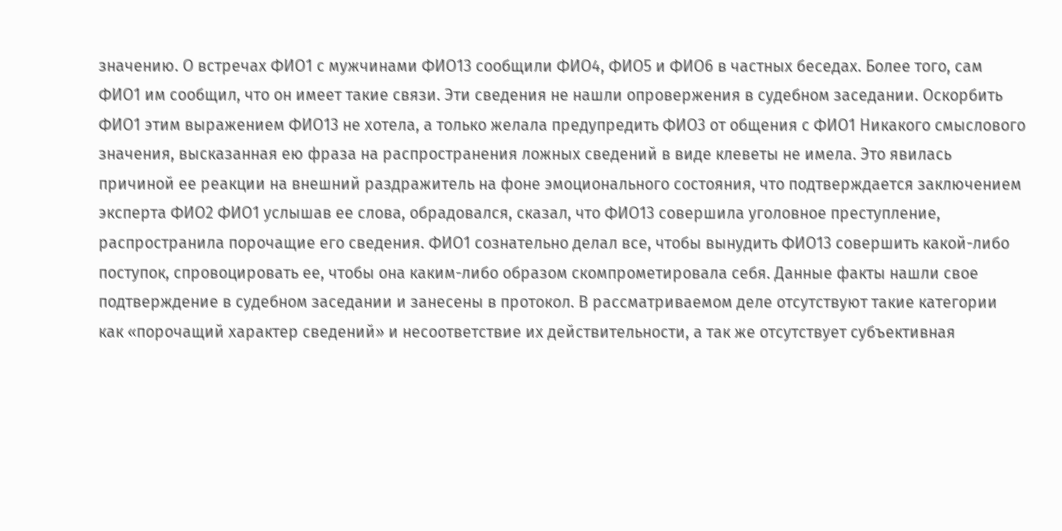значению. О встречах ФИО1 с мужчинами ФИО13 сообщили ФИО4, ФИО5 и ФИО6 в частных беседах. Более того, сам ФИО1 им сообщил, что он имеет такие связи. Эти сведения не нашли опровержения в судебном заседании. Оскорбить ФИО1 этим выражением ФИО13 не хотела, а только желала предупредить ФИО3 от общения с ФИО1 Никакого смыслового значения, высказанная ею фраза на распространения ложных сведений в виде клеветы не имела. Это явилась причиной ее реакции на внешний раздражитель на фоне эмоционального состояния, что подтверждается заключением эксперта ФИО2 ФИО1 услышав ее слова, обрадовался, сказал, что ФИО13 совершила уголовное преступление, распространила порочащие его сведения. ФИО1 сознательно делал все, чтобы вынудить ФИО13 совершить какой-либо поступок, спровоцировать ее, чтобы она каким-либо образом скомпрометировала себя. Данные факты нашли свое подтверждение в судебном заседании и занесены в протокол. В рассматриваемом деле отсутствуют такие категории как «порочащий характер сведений» и несоответствие их действительности, а так же отсутствует субъективная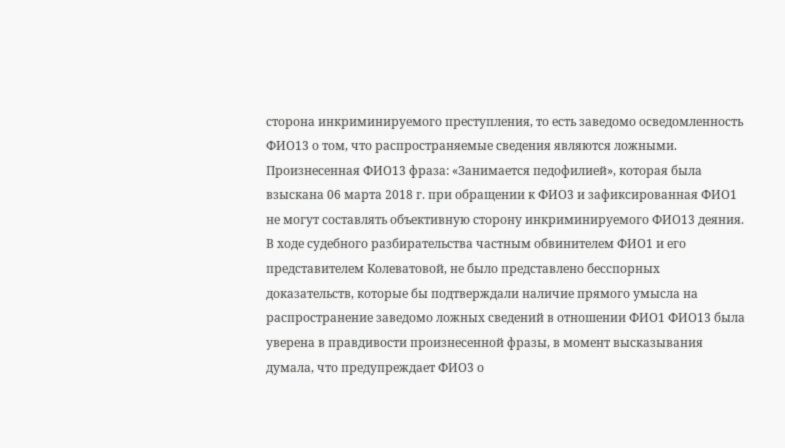сторона инкриминируемого преступления, то есть заведомо осведомленность ФИО13 о том, что распространяемые сведения являются ложными. Произнесенная ФИО13 фраза: «Занимается педофилией», которая была взыскана 06 марта 2018 г. при обращении к ФИО3 и зафиксированная ФИО1 не могут составлять объективную сторону инкриминируемого ФИО13 деяния. В ходе судебного разбирательства частным обвинителем ФИО1 и его представителем Колеватовой, не было представлено бесспорных доказательств, которые бы подтверждали наличие прямого умысла на распространение заведомо ложных сведений в отношении ФИО1 ФИО13 была уверена в правдивости произнесенной фразы, в момент высказывания думала, что предупреждает ФИО3 о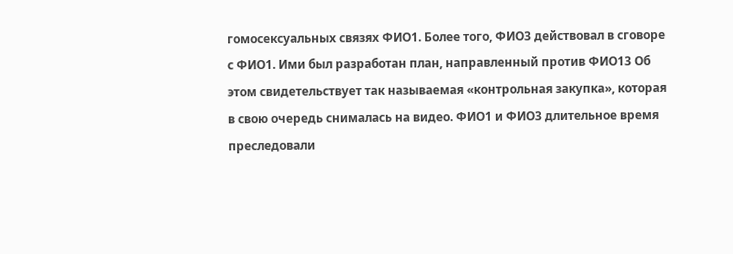гомосексуальных связях ФИО1. Более того, ФИО3 действовал в сговоре с ФИО1. Ими был разработан план, направленный против ФИО13 Об этом свидетельствует так называемая «контрольная закупка», которая в свою очередь снималась на видео. ФИО1 и ФИО3 длительное время преследовали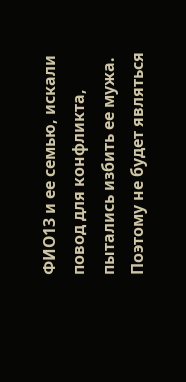ФИО13 и ее семью, искали повод для конфликта, пытались избить ее мужа. Поэтому не будет являться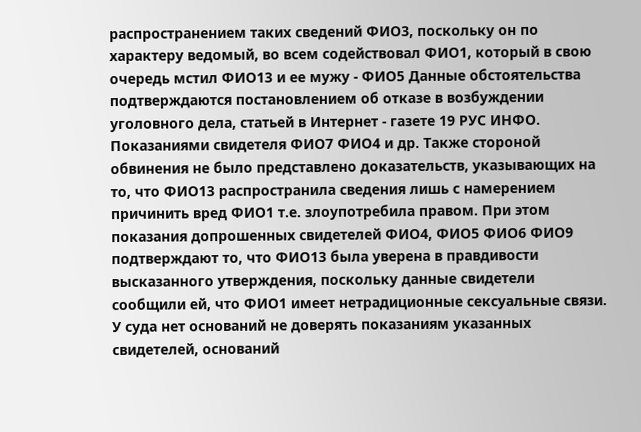распространением таких сведений ФИО3, поскольку он по характеру ведомый, во всем содействовал ФИО1, который в свою очередь мстил ФИО13 и ее мужу - ФИО5 Данные обстоятельства подтверждаются постановлением об отказе в возбуждении уголовного дела, статьей в Интернет - газете 19 РУС ИНФО. Показаниями свидетеля ФИО7 ФИО4 и др. Также стороной обвинения не было представлено доказательств, указывающих на то, что ФИО13 распространила сведения лишь с намерением причинить вред ФИО1 т.е. злоупотребила правом. При этом показания допрошенных свидетелей ФИО4, ФИО5 ФИО6 ФИО9 подтверждают то, что ФИО13 была уверена в правдивости высказанного утверждения, поскольку данные свидетели сообщили ей, что ФИО1 имеет нетрадиционные сексуальные связи. У суда нет оснований не доверять показаниям указанных свидетелей, оснований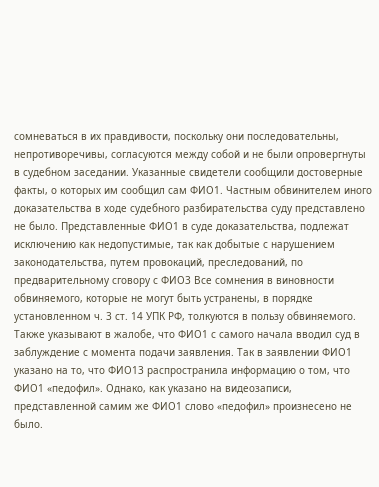сомневаться в их правдивости, поскольку они последовательны, непротиворечивы, согласуются между собой и не были опровергнуты в судебном заседании. Указанные свидетели сообщили достоверные факты, о которых им сообщил сам ФИО1. Частным обвинителем иного доказательства в ходе судебного разбирательства суду представлено не было. Представленные ФИО1 в суде доказательства, подлежат исключению как недопустимые, так как добытые с нарушением законодательства, путем провокаций, преследований, по предварительному сговору с ФИО3 Все сомнения в виновности обвиняемого, которые не могут быть устранены, в порядке установленном ч. 3 ст. 14 УПК РФ, толкуются в пользу обвиняемого. Также указывают в жалобе, что ФИО1 с самого начала вводил суд в заблуждение с момента подачи заявления. Так в заявлении ФИО1 указано на то, что ФИО13 распространила информацию о том, что ФИО1 «педофил». Однако, как указано на видеозаписи, представленной самим же ФИО1 слово «педофил» произнесено не было.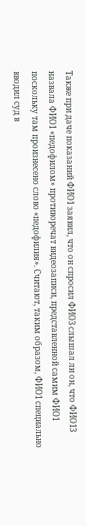Также при даче показаний ФИО1 заявил, что он спросил ФИО3 слышал ли он, что ФИО13 назвала ФИО1 «педофилом» противоречат видеозаписи, представленной самим ФИО1 поскольку там произнесено слово «педофилия». Считают, таким образом, ФИО1 специально вводил суд в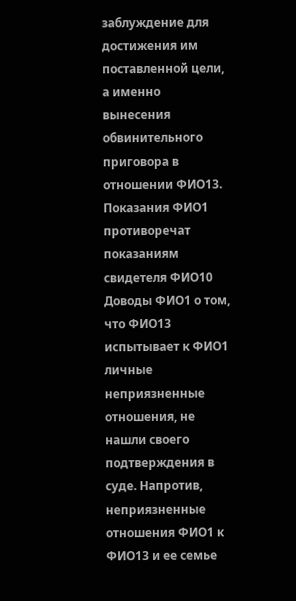заблуждение для достижения им поставленной цели, а именно вынесения обвинительного приговора в отношении ФИО13. Показания ФИО1 противоречат показаниям свидетеля ФИО10 Доводы ФИО1 о том, что ФИО13 испытывает к ФИО1 личные неприязненные отношения, не нашли своего подтверждения в суде. Напротив, неприязненные отношения ФИО1 к ФИО13 и ее семье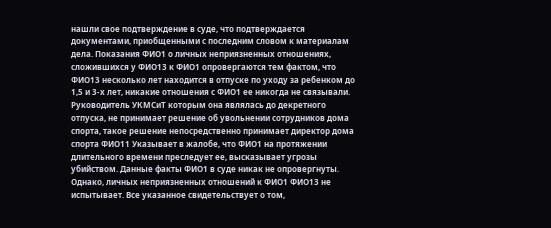нашли свое подтверждение в суде, что подтверждается документами, приобщенными с последним словом к материалам дела. Показания ФИО1 о личных неприязненных отношениях, сложившихся у ФИО13 к ФИО1 опровергаются тем фактом, что ФИО13 несколько лет находится в отпуске по уходу за ребенком до 1,5 и 3-х лет, никакие отношения с ФИО1 ее никогда не связывали. Руководитель УКМСиТ которым она являлась до декретного отпуска, не принимает решение об увольнении сотрудников дома спорта, такое решение непосредственно принимает директор дома спорта ФИО11 Указывает в жалобе, что ФИО1 на протяжении длительного времени преследует ее, высказывает угрозы убийством. Данные факты ФИО1 в суде никак не опровергнуты. Однако, личных неприязненных отношений к ФИО1 ФИО13 не испытывает. Все указанное свидетельствует о том,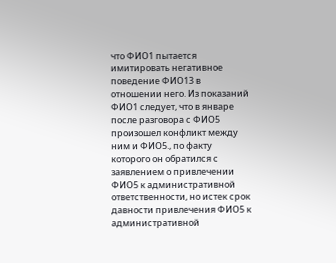что ФИО1 пытается имитировать негативное поведение ФИО13 в отношении него. Из показаний ФИО1 следует, что в январе после разговора с ФИО5 произошел конфликт между ним и ФИО5., по факту которого он обратился с заявлением о привлечении ФИО5 к административной ответственности, но истек срок давности привлечения ФИО5 к административной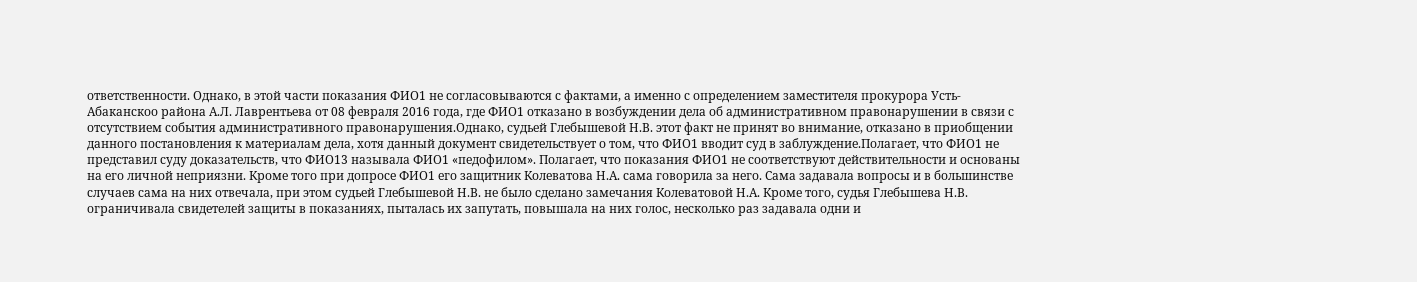ответственности. Однако, в этой части показания ФИО1 не согласовываются с фактами, а именно с определением заместителя прокурора Усть-Абаканскоо района А.Л. Лаврентьева от 08 февраля 2016 года, где ФИО1 отказано в возбуждении дела об административном правонарушении в связи с отсутствием события административного правонарушения.Однако, судьей Глебышевой Н.В. этот факт не принят во внимание, отказано в приобщении данного постановления к материалам дела, хотя данный документ свидетельствует о том, что ФИО1 вводит суд в заблуждение.Полагает, что ФИО1 не представил суду доказательств, что ФИО13 называла ФИО1 «педофилом». Полагает, что показания ФИО1 не соответствуют действительности и основаны на его личной неприязни. Кроме того при допросе ФИО1 его защитник Колеватова Н.А. сама говорила за него. Сама задавала вопросы и в большинстве случаев сама на них отвечала, при этом судьей Глебышевой Н.В. не было сделано замечания Колеватовой Н.А. Кроме того, судья Глебышева Н.В. ограничивала свидетелей защиты в показаниях, пыталась их запутать, повышала на них голос, несколько раз задавала одни и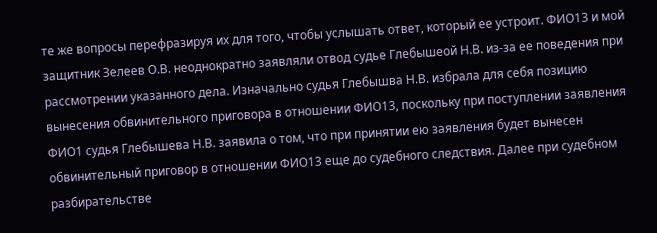те же вопросы перефразируя их для того, чтобы услышать ответ, который ее устроит. ФИО13 и мой защитник Зелеев О.В. неоднократно заявляли отвод судье Глебышеой Н.В. из-за ее поведения при рассмотрении указанного дела. Изначально судья Глебышва Н.В. избрала для себя позицию вынесения обвинительного приговора в отношении ФИО13, поскольку при поступлении заявления ФИО1 судья Глебышева Н.В. заявила о том, что при принятии ею заявления будет вынесен обвинительный приговор в отношении ФИО13 еще до судебного следствия. Далее при судебном разбирательстве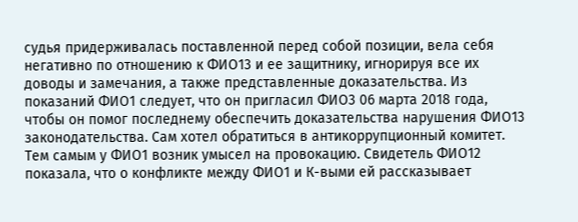судья придерживалась поставленной перед собой позиции, вела себя негативно по отношению к ФИО13 и ее защитнику, игнорируя все их доводы и замечания, а также представленные доказательства. Из показаний ФИО1 следует, что он пригласил ФИО3 06 марта 2018 года, чтобы он помог последнему обеспечить доказательства нарушения ФИО13 законодательства. Сам хотел обратиться в антикоррупционный комитет. Тем самым у ФИО1 возник умысел на провокацию. Свидетель ФИО12 показала, что о конфликте между ФИО1 и К-выми ей рассказывает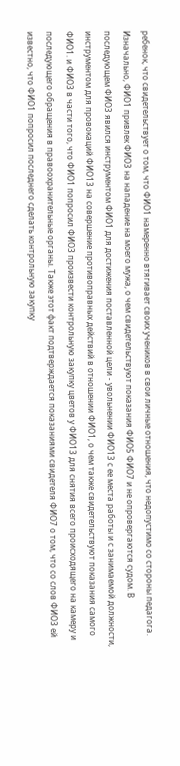ребенок, что свидетельствует о том, что ФИО1 намеренно втягивает своих учеников в свои личные отношения, что недопустимо со стороны педагога. Изначально, ФИО1 привлек ФИО3 на нападение на моего мужа, о чем свидетельствуют показания ФИО5 ФИО7 и не опровергаются судом. В последующем ФИО3 явился инструментом ФИО1 для достижения поставленной цели - увольнении ФИО13 с ее места работы и с занимаемой должности, инструментом для провокаций ФИО13 на совершение противоправных действий в отношении ФИО1, о чем также свидетельствуют показания самого ФИО1. и ФИО3 в части того, что ФИО1 попросил ФИО3 произвести контрольную закупку цветов у ФИО13 для снятия всего происходящего на камеру и последующего обращения в правоохранительные органы. Также этот факт подтверждается показаниями свидетеля ФИО7 о том, что со слов ФИО3 ей известно, что ФИО1 попросил последнего сделать контрольную закупку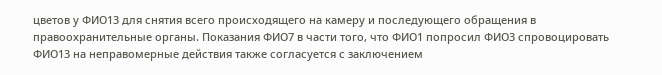цветов у ФИО13 для снятия всего происходящего на камеру и последующего обращения в правоохранительные органы. Показания ФИО7 в части того, что ФИО1 попросил ФИО3 спровоцировать ФИО13 на неправомерные действия также согласуется с заключением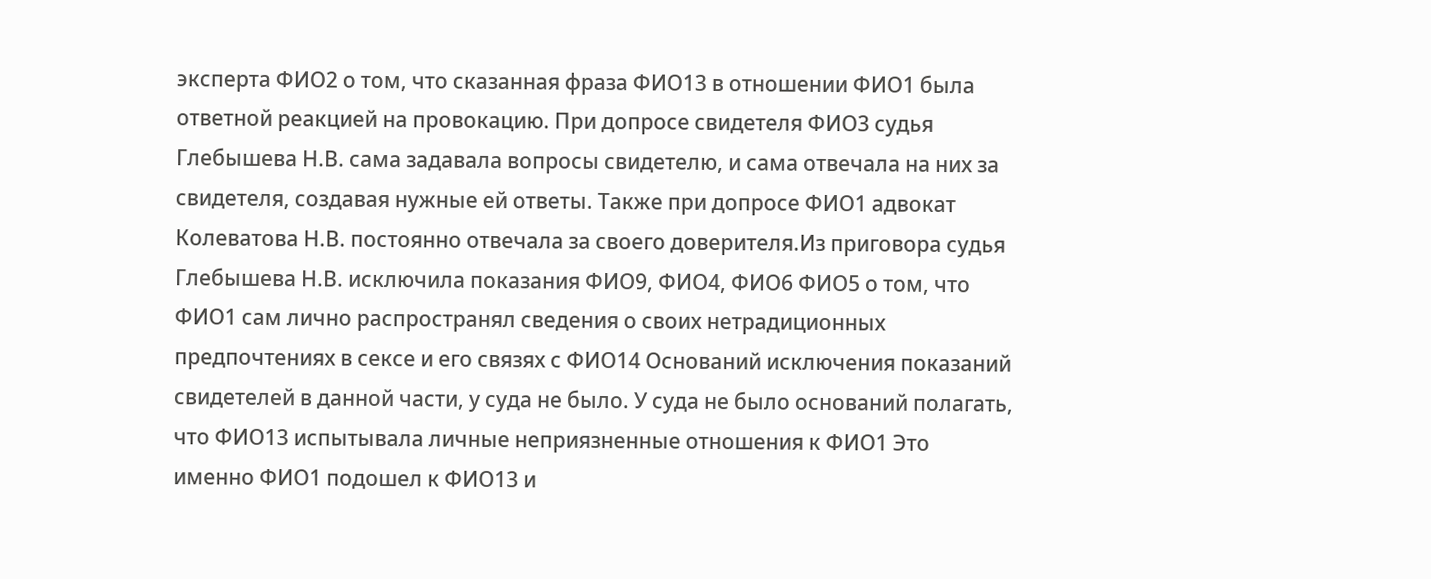эксперта ФИО2 о том, что сказанная фраза ФИО13 в отношении ФИО1 была ответной реакцией на провокацию. При допросе свидетеля ФИО3 судья Глебышева Н.В. сама задавала вопросы свидетелю, и сама отвечала на них за свидетеля, создавая нужные ей ответы. Также при допросе ФИО1 адвокат Колеватова Н.В. постоянно отвечала за своего доверителя.Из приговора судья Глебышева Н.В. исключила показания ФИО9, ФИО4, ФИО6 ФИО5 о том, что ФИО1 сам лично распространял сведения о своих нетрадиционных предпочтениях в сексе и его связях с ФИО14 Оснований исключения показаний свидетелей в данной части, у суда не было. У суда не было оснований полагать, что ФИО13 испытывала личные неприязненные отношения к ФИО1 Это именно ФИО1 подошел к ФИО13 и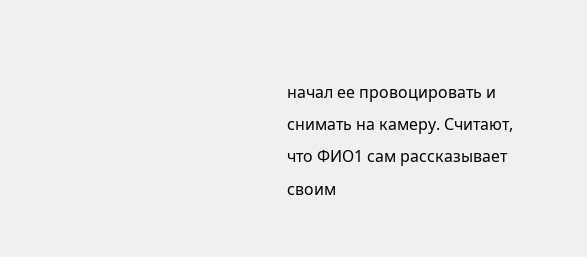начал ее провоцировать и снимать на камеру. Считают, что ФИО1 сам рассказывает своим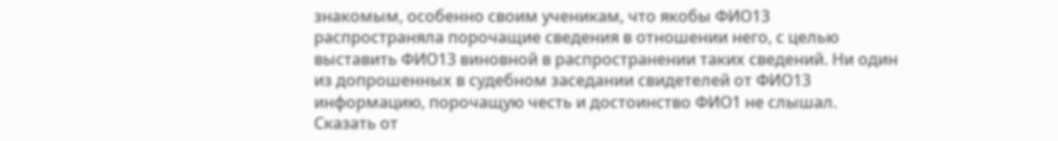знакомым, особенно своим ученикам, что якобы ФИО13 распространяла порочащие сведения в отношении него, с целью выставить ФИО13 виновной в распространении таких сведений. Ни один из допрошенных в судебном заседании свидетелей от ФИО13 информацию, порочащую честь и достоинство ФИО1 не слышал. Сказать от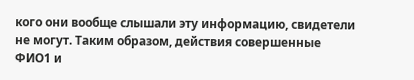кого они вообще слышали эту информацию, свидетели не могут. Таким образом, действия совершенные ФИО1 и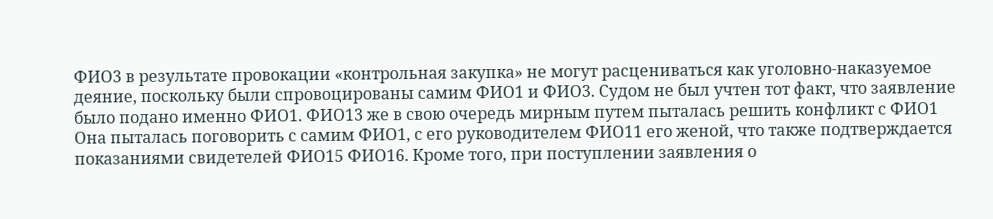ФИО3 в результате провокации «контрольная закупка» не могут расцениваться как уголовно-наказуемое деяние, поскольку были спровоцированы самим ФИО1 и ФИО3. Судом не был учтен тот факт, что заявление было подано именно ФИО1. ФИО13 же в свою очередь мирным путем пыталась решить конфликт с ФИО1 Она пыталась поговорить с самим ФИО1, с его руководителем ФИО11 его женой, что также подтверждается показаниями свидетелей ФИО15 ФИО16. Кроме того, при поступлении заявления о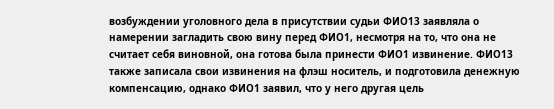возбуждении уголовного дела в присутствии судьи ФИО13 заявляла о намерении загладить свою вину перед ФИО1, несмотря на то, что она не считает себя виновной, она готова была принести ФИО1 извинение. ФИО13 также записала свои извинения на флэш носитель, и подготовила денежную компенсацию, однако ФИО1 заявил, что у него другая цель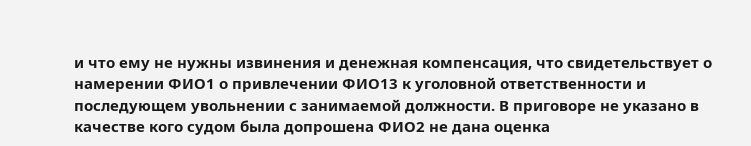и что ему не нужны извинения и денежная компенсация, что свидетельствует о намерении ФИО1 о привлечении ФИО13 к уголовной ответственности и последующем увольнении с занимаемой должности. В приговоре не указано в качестве кого судом была допрошена ФИО2 не дана оценка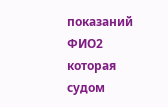показаний ФИО2 которая судом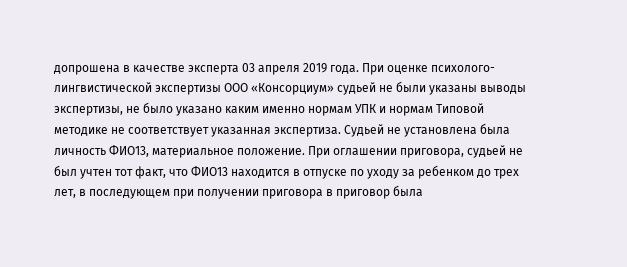допрошена в качестве эксперта 03 апреля 2019 года. При оценке психолого-лингвистической экспертизы ООО «Консорциум» судьей не были указаны выводы экспертизы, не было указано каким именно нормам УПК и нормам Типовой методике не соответствует указанная экспертиза. Судьей не установлена была личность ФИО13, материальное положение. При оглашении приговора, судьей не был учтен тот факт, что ФИО13 находится в отпуске по уходу за ребенком до трех лет, в последующем при получении приговора в приговор была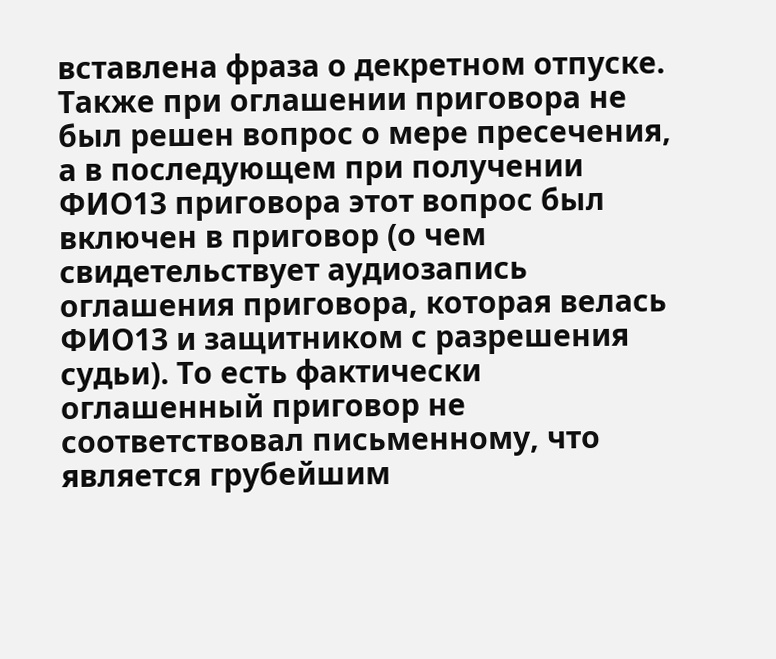вставлена фраза о декретном отпуске. Также при оглашении приговора не был решен вопрос о мере пресечения, а в последующем при получении ФИО13 приговора этот вопрос был включен в приговор (о чем свидетельствует аудиозапись оглашения приговора, которая велась ФИО13 и защитником с разрешения судьи). То есть фактически оглашенный приговор не соответствовал письменному, что является грубейшим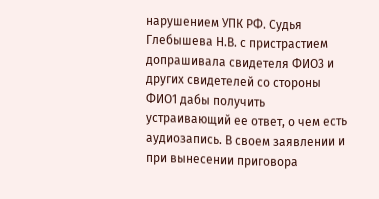нарушением УПК РФ. Судья Глебышева Н.В. с пристрастием допрашивала свидетеля ФИО3 и других свидетелей со стороны ФИО1 дабы получить устраивающий ее ответ, о чем есть аудиозапись. В своем заявлении и при вынесении приговора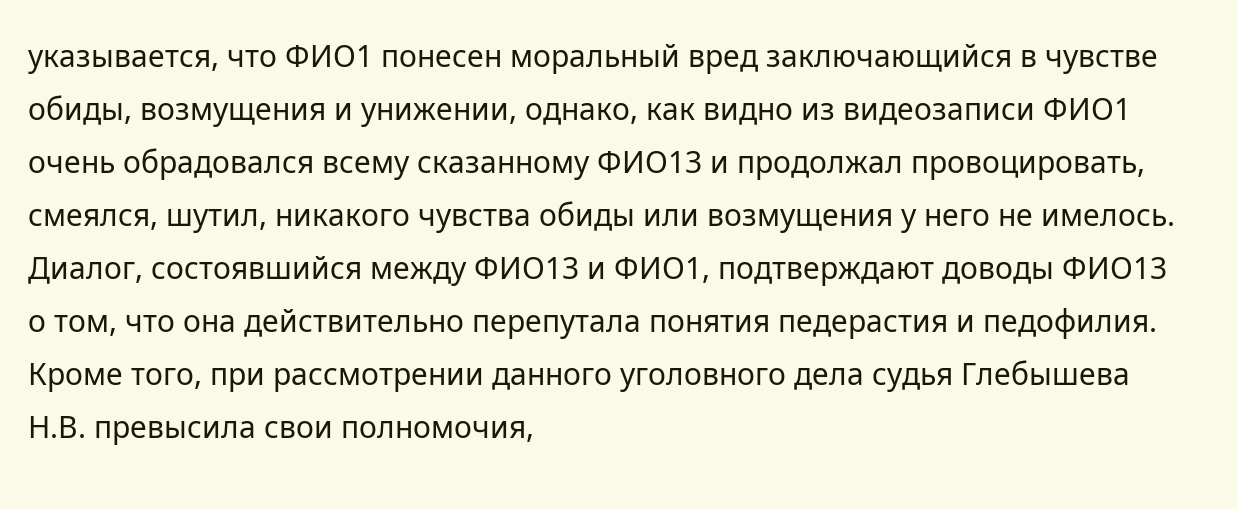указывается, что ФИО1 понесен моральный вред заключающийся в чувстве обиды, возмущения и унижении, однако, как видно из видеозаписи ФИО1 очень обрадовался всему сказанному ФИО13 и продолжал провоцировать, смеялся, шутил, никакого чувства обиды или возмущения у него не имелось. Диалог, состоявшийся между ФИО13 и ФИО1, подтверждают доводы ФИО13 о том, что она действительно перепутала понятия педерастия и педофилия. Кроме того, при рассмотрении данного уголовного дела судья Глебышева Н.В. превысила свои полномочия,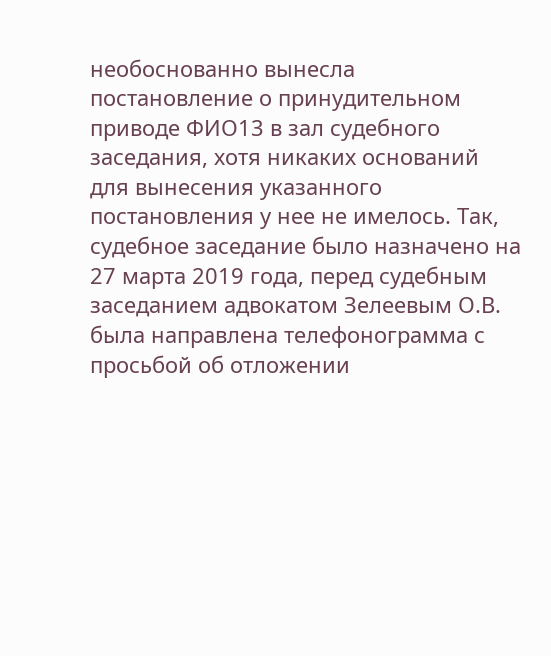необоснованно вынесла постановление о принудительном приводе ФИО13 в зал судебного заседания, хотя никаких оснований для вынесения указанного постановления у нее не имелось. Так, судебное заседание было назначено на 27 марта 2019 года, перед судебным заседанием адвокатом Зелеевым О.В. была направлена телефонограмма с просьбой об отложении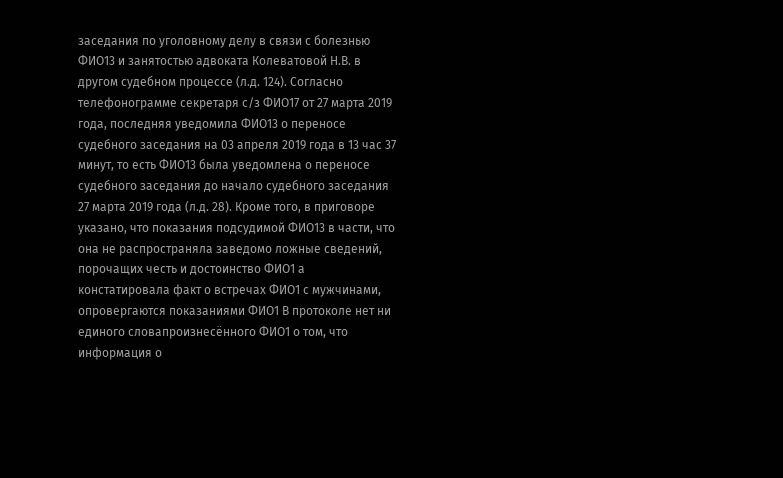заседания по уголовному делу в связи с болезнью ФИО13 и занятостью адвоката Колеватовой Н.В. в другом судебном процессе (л.д. 124). Согласно телефонограмме секретаря с/з ФИО17 от 27 марта 2019 года, последняя уведомила ФИО13 о переносе судебного заседания на 03 апреля 2019 года в 13 час 37 минут, то есть ФИО13 была уведомлена о переносе судебного заседания до начало судебного заседания 27 марта 2019 года (л.д. 28). Кроме того, в приговоре указано, что показания подсудимой ФИО13 в части, что она не распространяла заведомо ложные сведений, порочащих честь и достоинство ФИО1 а констатировала факт о встречах ФИО1 с мужчинами, опровергаются показаниями ФИО1 В протоколе нет ни единого словапроизнесённого ФИО1 о том, что информация о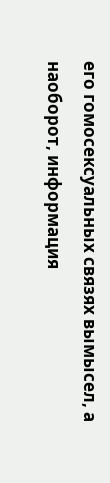его гомосексуальных связях вымысел, а наоборот, информация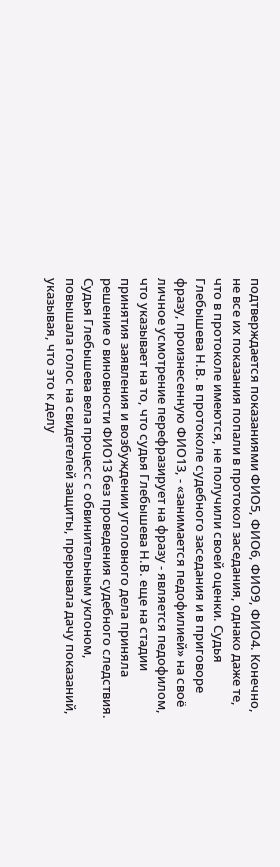подтверждается показаниями ФИО5, ФИО6, ФИО9, ФИО4. Конечно, не все их показания попали в протокол заседания, однако даже те, что в протоколе имеются, не получили своей оценки. Судья Глебышева Н.В. в протоколе судебного заседания и в приговоре фразу, произнесенную ФИО13, - «занимается педофилией» на своё личное усмотрение перефразирует на фразу - является педофилом, что указывает на то, что судья Глебышева Н.В. еще на стадии принятия заявления и возбуждении уголовного дела приняла решение о виновности ФИО13 без проведения судебного следствия. Судья Глебышева вела процесс с обвинительным уклоном, повышала голос на свидетелей защиты, прерывала дачу показаний, указывая, что это к делу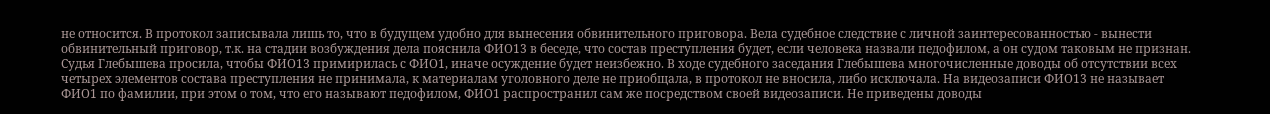не относится. В протокол записывала лишь то, что в будущем удобно для вынесения обвинительного приговора. Вела судебное следствие с личной заинтересованностью - вынести обвинительный приговор, т.к. на стадии возбуждения дела пояснила ФИО13 в беседе, что состав преступления будет, если человека назвали педофилом, а он судом таковым не признан. Судья Глебышева просила, чтобы ФИО13 примирилась с ФИО1, иначе осуждение будет неизбежно. В ходе судебного заседания Глебышева многочисленные доводы об отсутствии всех четырех элементов состава преступления не принимала, к материалам уголовного деле не приобщала, в протокол не вносила, либо исключала. На видеозаписи ФИО13 не называет ФИО1 по фамилии, при этом о том, что его называют педофилом, ФИО1 распространил сам же посредством своей видеозаписи. Не приведены доводы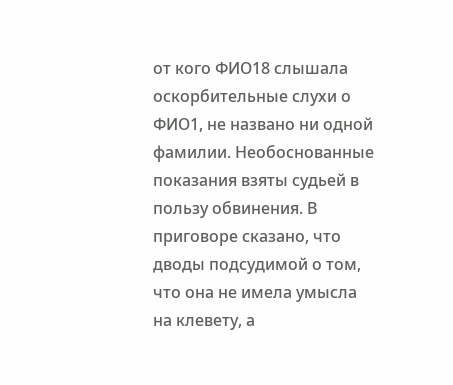от кого ФИО18 слышала оскорбительные слухи о ФИО1, не названо ни одной фамилии. Необоснованные показания взяты судьей в пользу обвинения. В приговоре сказано, что дводы подсудимой о том, что она не имела умысла на клевету, а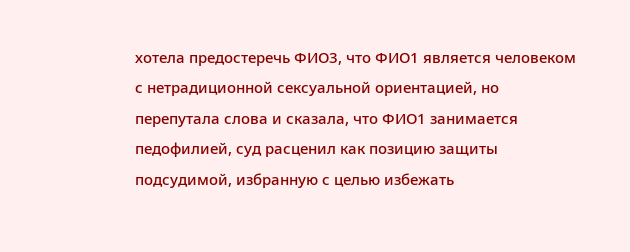хотела предостеречь ФИО3, что ФИО1 является человеком с нетрадиционной сексуальной ориентацией, но перепутала слова и сказала, что ФИО1 занимается педофилией, суд расценил как позицию защиты подсудимой, избранную с целью избежать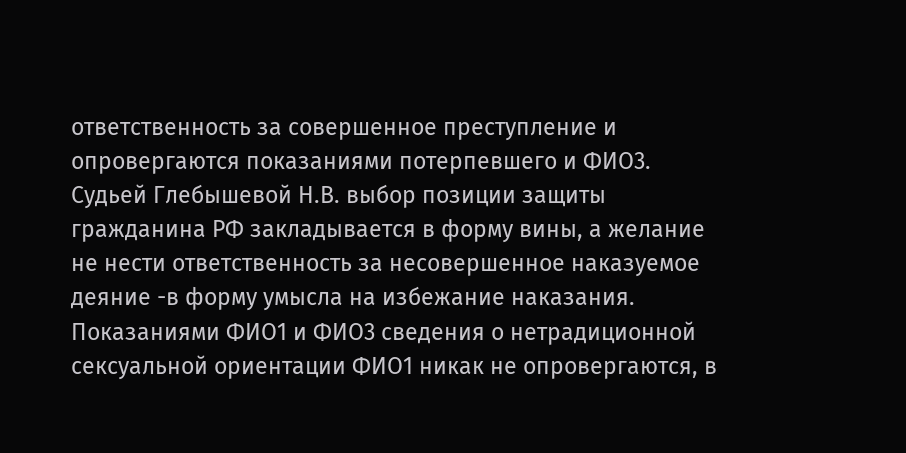ответственность за совершенное преступление и опровергаются показаниями потерпевшего и ФИО3. Судьей Глебышевой Н.В. выбор позиции защиты гражданина РФ закладывается в форму вины, а желание не нести ответственность за несовершенное наказуемое деяние -в форму умысла на избежание наказания. Показаниями ФИО1 и ФИО3 сведения о нетрадиционной сексуальной ориентации ФИО1 никак не опровергаются, в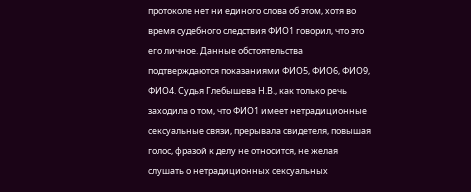протоколе нет ни единого слова об этом, хотя во время судебного следствия ФИО1 говорил, что это его личное. Данные обстоятельства подтверждаются показаниями ФИО5, ФИО6, ФИО9, ФИО4. Судья Глебышева Н.В., как только речь заходила о том, что ФИО1 имеет нетрадиционные сексуальные связи, прерывала свидетеля, повышая голос, фразой к делу не относится, не желая слушать о нетрадиционных сексуальных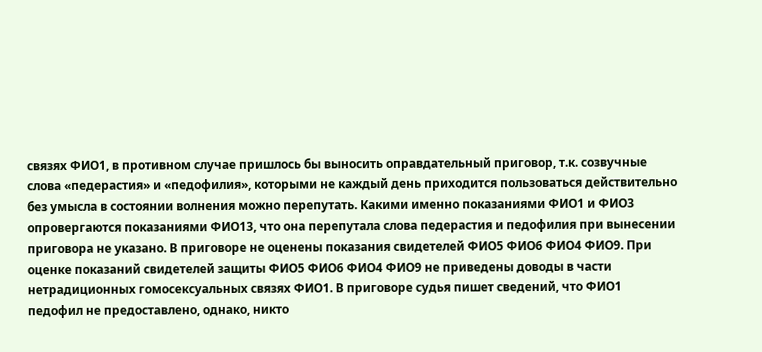связях ФИО1, в противном случае пришлось бы выносить оправдательный приговор, т.к. созвучные слова «педерастия» и «педофилия», которыми не каждый день приходится пользоваться действительно без умысла в состоянии волнения можно перепутать. Какими именно показаниями ФИО1 и ФИО3 опровергаются показаниями ФИО13, что она перепутала слова педерастия и педофилия при вынесении приговора не указано. В приговоре не оценены показания свидетелей ФИО5 ФИО6 ФИО4 ФИО9. При оценке показаний свидетелей защиты ФИО5 ФИО6 ФИО4 ФИО9 не приведены доводы в части нетрадиционных гомосексуальных связях ФИО1. В приговоре судья пишет сведений, что ФИО1 педофил не предоставлено, однако, никто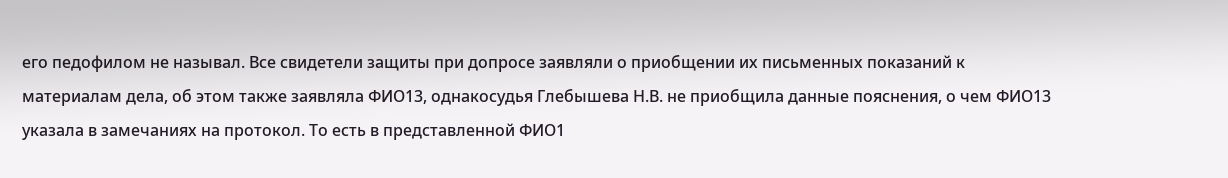его педофилом не называл. Все свидетели защиты при допросе заявляли о приобщении их письменных показаний к материалам дела, об этом также заявляла ФИО13, однакосудья Глебышева Н.В. не приобщила данные пояснения, о чем ФИО13 указала в замечаниях на протокол. То есть в представленной ФИО1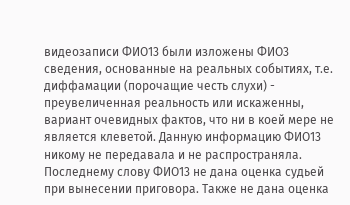видеозаписи ФИО13 были изложены ФИО3 сведения, основанные на реальных событиях, т.е. диффамации (порочащие честь слухи) - преувеличенная реальность или искаженны, вариант очевидных фактов, что ни в коей мере не является клеветой. Данную информацию ФИО13 никому не передавала и не распространяла. Последнему слову ФИО13 не дана оценка судьей при вынесении приговора. Также не дана оценка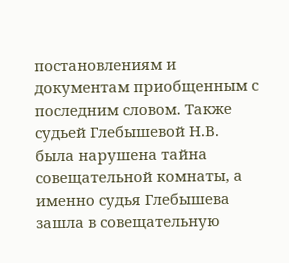постановлениям и документам приобщенным с последним словом. Также судьей Глебышевой Н.В. была нарушена тайна совещательной комнаты, а именно судья Глебышева зашла в совещательную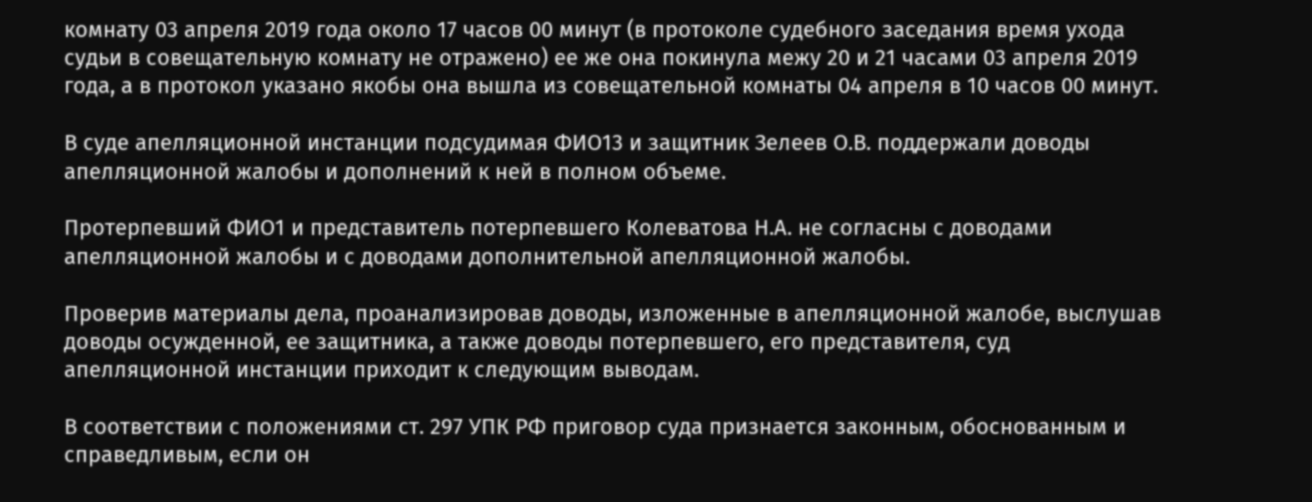комнату 03 апреля 2019 года около 17 часов 00 минут (в протоколе судебного заседания время ухода судьи в совещательную комнату не отражено) ее же она покинула межу 20 и 21 часами 03 апреля 2019 года, а в протокол указано якобы она вышла из совещательной комнаты 04 апреля в 10 часов 00 минут.

В суде апелляционной инстанции подсудимая ФИО13 и защитник Зелеев О.В. поддержали доводы апелляционной жалобы и дополнений к ней в полном объеме.

Протерпевший ФИО1 и представитель потерпевшего Колеватова Н.А. не согласны с доводами апелляционной жалобы и с доводами дополнительной апелляционной жалобы.

Проверив материалы дела, проанализировав доводы, изложенные в апелляционной жалобе, выслушав доводы осужденной, ее защитника, а также доводы потерпевшего, его представителя, суд апелляционной инстанции приходит к следующим выводам.

В соответствии с положениями ст. 297 УПК РФ приговор суда признается законным, обоснованным и справедливым, если он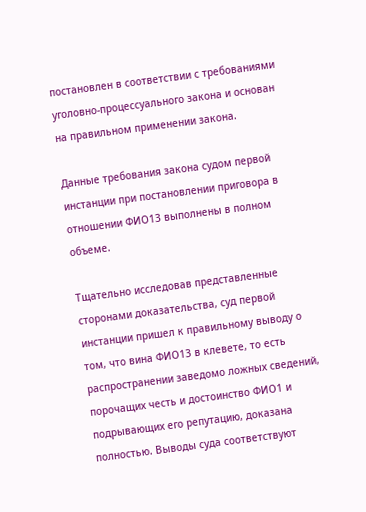постановлен в соответствии с требованиями уголовно-процессуального закона и основан на правильном применении закона.

Данные требования закона судом первой инстанции при постановлении приговора в отношении ФИО13 выполнены в полном объеме.

Тщательно исследовав представленные сторонами доказательства, суд первой инстанции пришел к правильному выводу о том, что вина ФИО13 в клевете, то есть распространении заведомо ложных сведений, порочащих честь и достоинство ФИО1 и подрывающих его репутацию, доказана полностью. Выводы суда соответствуют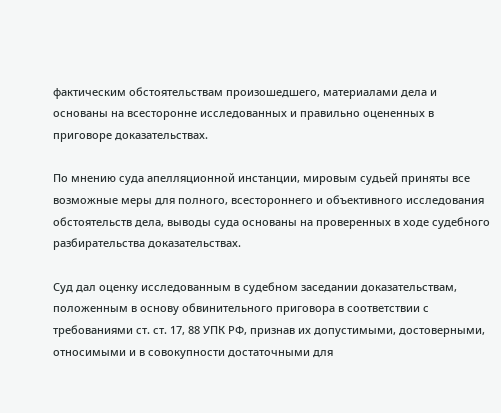фактическим обстоятельствам произошедшего, материалами дела и основаны на всесторонне исследованных и правильно оцененных в приговоре доказательствах.

По мнению суда апелляционной инстанции, мировым судьей приняты все возможные меры для полного, всестороннего и объективного исследования обстоятельств дела, выводы суда основаны на проверенных в ходе судебного разбирательства доказательствах.

Суд дал оценку исследованным в судебном заседании доказательствам, положенным в основу обвинительного приговора в соответствии с требованиями ст. ст. 17, 88 УПК РФ, признав их допустимыми, достоверными, относимыми и в совокупности достаточными для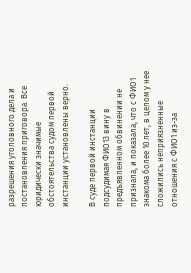разрешения уголовного дела и постановления приговора. Все юридически значимые обстоятельства судом первой инстанции установлены верно.

В суде первой инстанции подсудимая ФИО13 вину в предъявленном обвинении не признала, и показала, что с ФИО1 знакома более 10 лет, в целом у нее сложились неприязненные отношения с ФИО1 из-за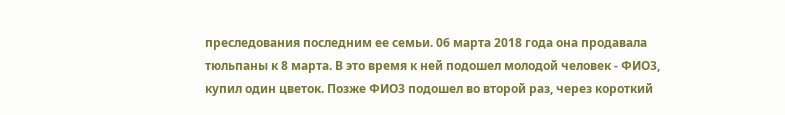преследования последним ее семьи. 06 марта 2018 года она продавала тюльпаны к 8 марта. В это время к ней подошел молодой человек - ФИО3, купил один цветок. Позже ФИО3 подошел во второй раз, через короткий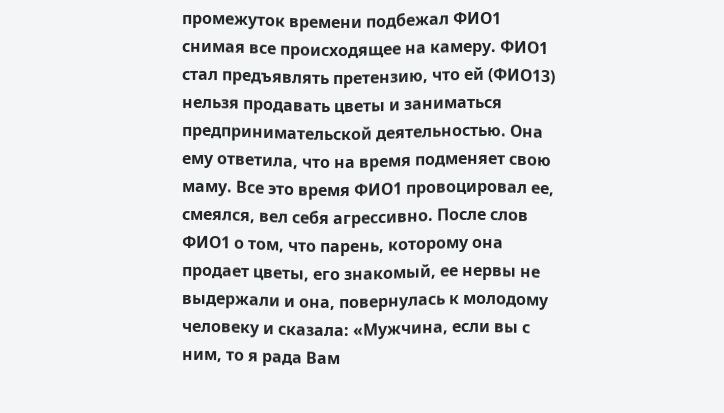промежуток времени подбежал ФИО1 снимая все происходящее на камеру. ФИО1 стал предъявлять претензию, что ей (ФИО13) нельзя продавать цветы и заниматься предпринимательской деятельностью. Она ему ответила, что на время подменяет свою маму. Все это время ФИО1 провоцировал ее, смеялся, вел себя агрессивно. После слов ФИО1 о том, что парень, которому она продает цветы, его знакомый, ее нервы не выдержали и она, повернулась к молодому человеку и сказала: «Мужчина, если вы с ним, то я рада Вам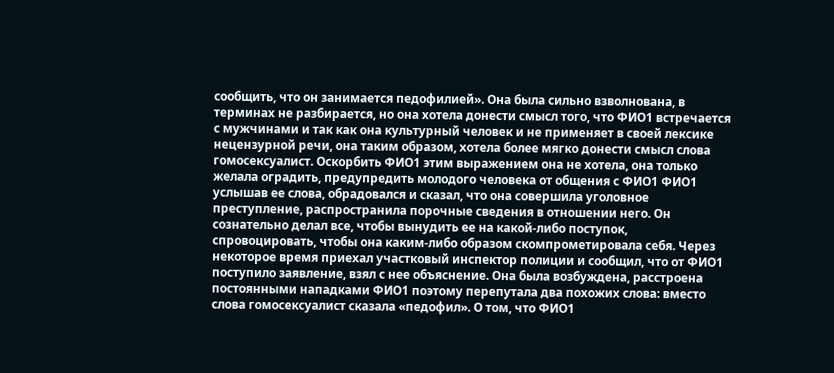сообщить, что он занимается педофилией». Она была сильно взволнована, в терминах не разбирается, но она хотела донести смысл того, что ФИО1 встречается с мужчинами и так как она культурный человек и не применяет в своей лексике нецензурной речи, она таким образом, хотела более мягко донести смысл слова гомосексуалист. Оскорбить ФИО1 этим выражением она не хотела, она только желала оградить, предупредить молодого человека от общения с ФИО1 ФИО1 услышав ее слова, обрадовался и сказал, что она совершила уголовное преступление, распространила порочные сведения в отношении него. Он сознательно делал все, чтобы вынудить ее на какой-либо поступок, спровоцировать, чтобы она каким-либо образом скомпрометировала себя. Через некоторое время приехал участковый инспектор полиции и сообщил, что от ФИО1 поступило заявление, взял с нее объяснение. Она была возбуждена, расстроена постоянными нападками ФИО1 поэтому перепутала два похожих слова: вместо слова гомосексуалист сказала «педофил». О том, что ФИО1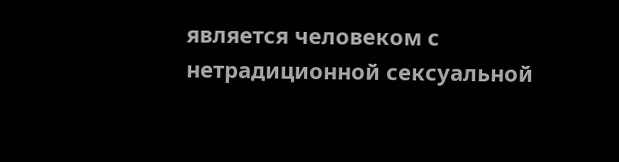является человеком с нетрадиционной сексуальной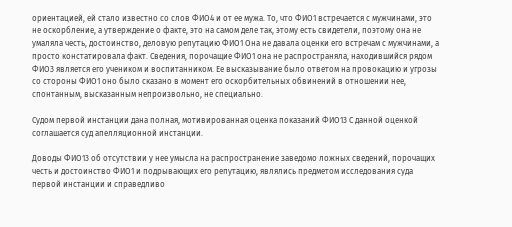ориентацией, ей стало известно со слов ФИО4 и от ее мужа. То, что ФИО1 встречается с мужчинами, это не оскорбление, а утверждение о факте, это на самом деле так, этому есть свидетели, поэтому она не умаляла честь, достоинство, деловую репутацию ФИО1 Она не давала оценки его встречам с мужчинами, а просто констатировала факт. Сведения, порочащие ФИО1 она не распространяла, находившийся рядом ФИО3 является его учеником и воспитанником. Ее высказывание было ответом на провокацию и угрозы со стороны ФИО1 оно было сказано в момент его оскорбительных обвинений в отношении нее, спонтанным, высказанным непроизвольно, не специально.

Судом первой инстанции дана полная, мотивированная оценка показаний ФИО13 С данной оценкой соглашается суд апелляционной инстанции.

Доводы ФИО13 об отсутствии у нее умысла на распространение заведомо ложных сведений, порочащих честь и достоинство ФИО1 и подрывающих его репутацию, являлись предметом исследования суда первой инстанции и справедливо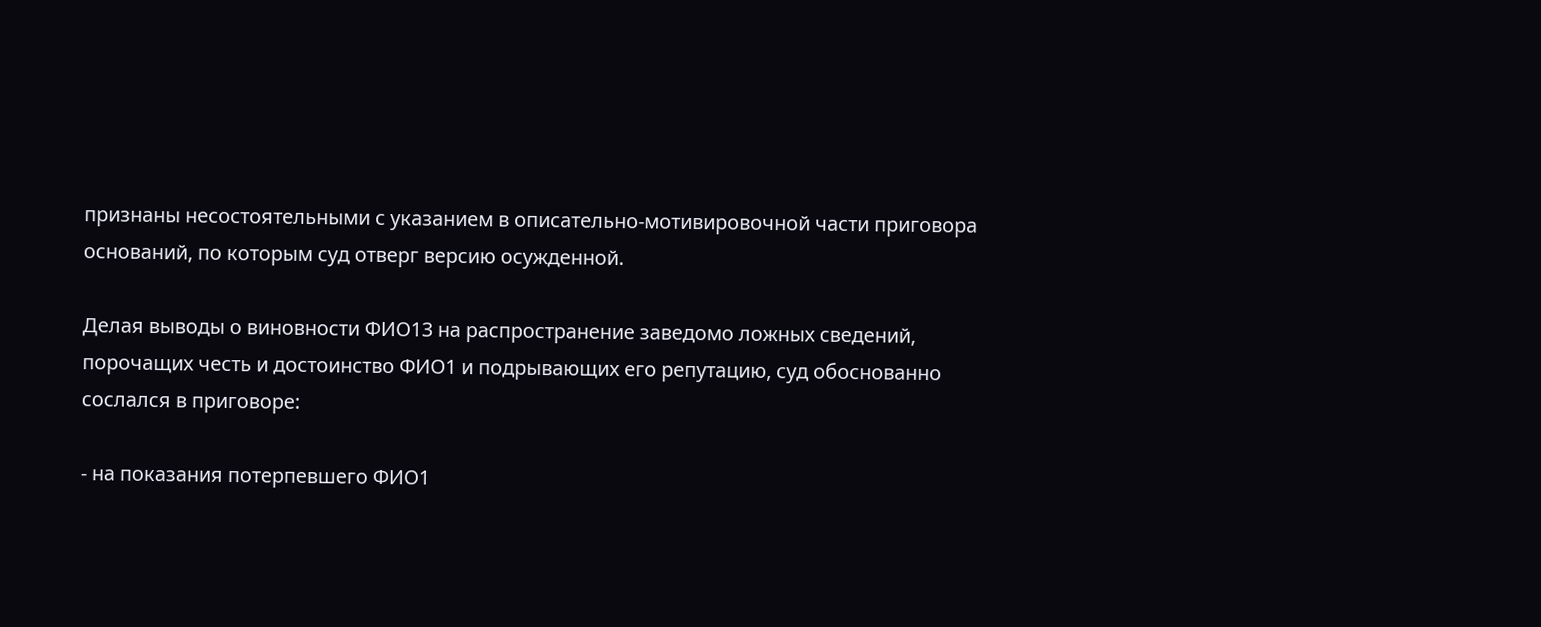признаны несостоятельными с указанием в описательно-мотивировочной части приговора оснований, по которым суд отверг версию осужденной.

Делая выводы о виновности ФИО13 на распространение заведомо ложных сведений, порочащих честь и достоинство ФИО1 и подрывающих его репутацию, суд обоснованно сослался в приговоре:

- на показания потерпевшего ФИО1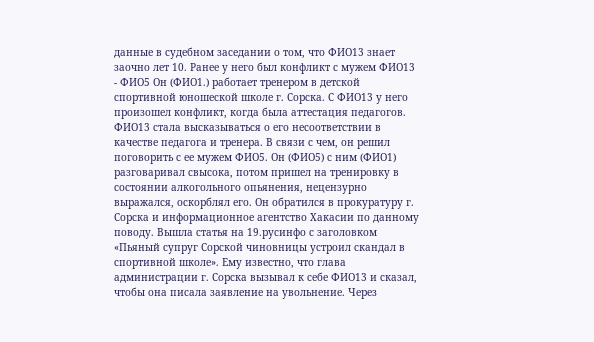данные в судебном заседании о том, что ФИО13 знает заочно лет 10. Ранее у него был конфликт с мужем ФИО13 - ФИО5 Он (ФИО1.) работает тренером в детской спортивной юношеской школе г. Сорска. С ФИО13 у него произошел конфликт, когда была аттестация педагогов. ФИО13 стала высказываться о его несоответствии в качестве педагога и тренера. В связи с чем, он решил поговорить с ее мужем ФИО5. Он (ФИО5) с ним (ФИО1) разговаривал свысока, потом пришел на тренировку в состоянии алкогольного опьянения, нецензурно выражался, оскорблял его. Он обратился в прокуратуру г. Сорска и информационное агентство Хакасии по данному поводу. Вышла статья на 19.русинфо с заголовком «Пьяный супруг Сорской чиновницы устроил скандал в спортивной школе». Ему известно, что глава администрации г. Сорска вызывал к себе ФИО13 и сказал, чтобы она писала заявление на увольнение. Через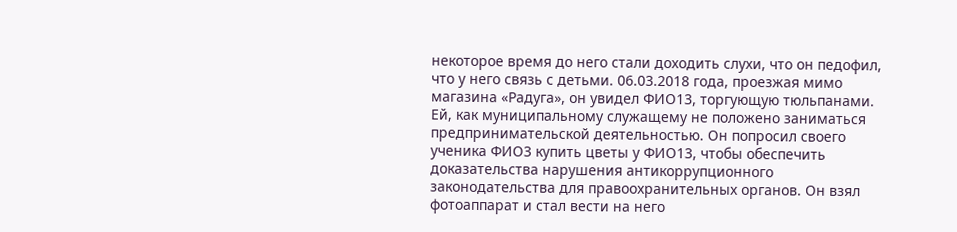некоторое время до него стали доходить слухи, что он педофил, что у него связь с детьми. 06.03.2018 года, проезжая мимо магазина «Радуга», он увидел ФИО13, торгующую тюльпанами. Ей, как муниципальному служащему не положено заниматься предпринимательской деятельностью. Он попросил своего ученика ФИО3 купить цветы у ФИО13, чтобы обеспечить доказательства нарушения антикоррупционного законодательства для правоохранительных органов. Он взял фотоаппарат и стал вести на него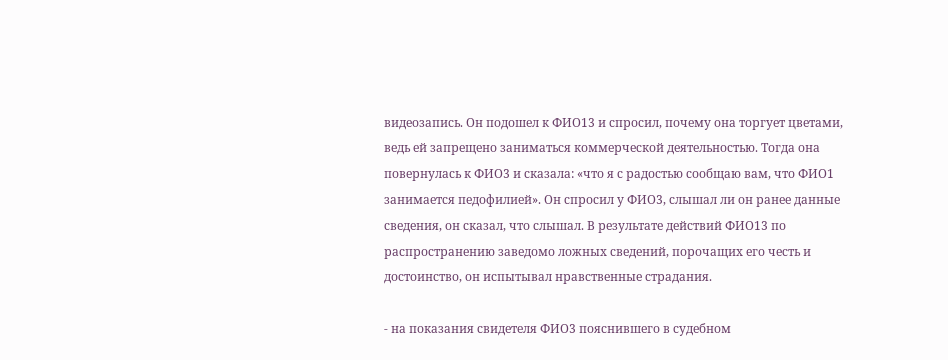видеозапись. Он подошел к ФИО13 и спросил, почему она торгует цветами, ведь ей запрещено заниматься коммерческой деятельностью. Тогда она повернулась к ФИО3 и сказала: «что я с радостью сообщаю вам, что ФИО1 занимается педофилией». Он спросил у ФИО3, слышал ли он ранее данные сведения, он сказал, что слышал. В результате действий ФИО13 по распространению заведомо ложных сведений, порочащих его честь и достоинство, он испытывал нравственные страдания.

- на показания свидетеля ФИО3 пояснившего в судебном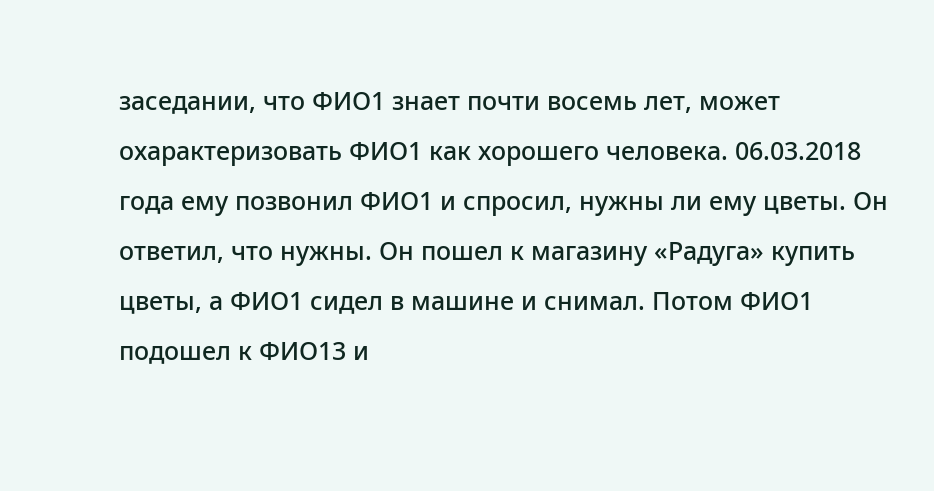заседании, что ФИО1 знает почти восемь лет, может охарактеризовать ФИО1 как хорошего человека. 06.03.2018 года ему позвонил ФИО1 и спросил, нужны ли ему цветы. Он ответил, что нужны. Он пошел к магазину «Радуга» купить цветы, а ФИО1 сидел в машине и снимал. Потом ФИО1 подошел к ФИО13 и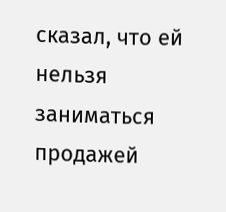сказал, что ей нельзя заниматься продажей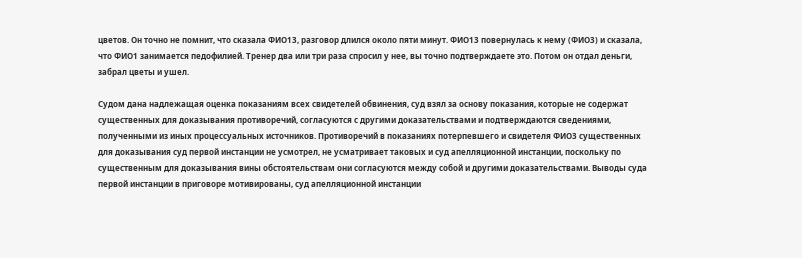цветов. Он точно не помнит, что сказала ФИО13, разговор длился около пяти минут. ФИО13 повернулась к нему (ФИО3) и сказала, что ФИО1 занимается педофилией. Тренер два или три раза спросил у нее, вы точно подтверждаете это. Потом он отдал деньги, забрал цветы и ушел.

Судом дана надлежащая оценка показаниям всех свидетелей обвинения, суд взял за основу показания, которые не содержат существенных для доказывания противоречий, согласуются с другими доказательствами и подтверждаются сведениями, полученными из иных процессуальных источников. Противоречий в показаниях потерпевшего и свидетеля ФИО3 существенных для доказывания суд первой инстанции не усмотрел, не усматривает таковых и суд апелляционной инстанции, поскольку по существенным для доказывания вины обстоятельствам они согласуются между собой и другими доказательствами. Выводы суда первой инстанции в приговоре мотивированы, суд апелляционной инстанции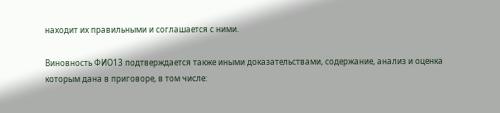находит их правильными и соглашается с ними.

Виновность ФИО13 подтверждается также иными доказательствами, содержание, анализ и оценка которым дана в приговоре, в том числе: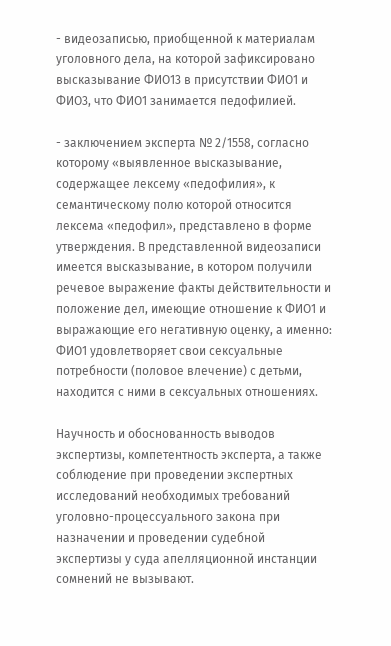- видеозаписью, приобщенной к материалам уголовного дела, на которой зафиксировано высказывание ФИО13 в присутствии ФИО1 и ФИО3, что ФИО1 занимается педофилией.

- заключением эксперта № 2/1558, согласно которому «выявленное высказывание, содержащее лексему «педофилия», к семантическому полю которой относится лексема «педофил», представлено в форме утверждения. В представленной видеозаписи имеется высказывание, в котором получили речевое выражение факты действительности и положение дел, имеющие отношение к ФИО1 и выражающие его негативную оценку, а именно: ФИО1 удовлетворяет свои сексуальные потребности (половое влечение) с детьми, находится с ними в сексуальных отношениях.

Научность и обоснованность выводов экспертизы, компетентность эксперта, а также соблюдение при проведении экспертных исследований необходимых требований уголовно-процессуального закона при назначении и проведении судебной экспертизы у суда апелляционной инстанции сомнений не вызывают.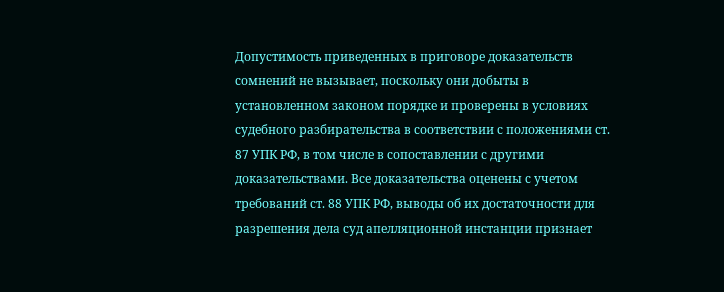Допустимость приведенных в приговоре доказательств сомнений не вызывает, поскольку они добыты в установленном законом порядке и проверены в условиях судебного разбирательства в соответствии с положениями ст. 87 УПК РФ, в том числе в сопоставлении с другими доказательствами. Все доказательства оценены с учетом требований ст. 88 УПК РФ, выводы об их достаточности для разрешения дела суд апелляционной инстанции признает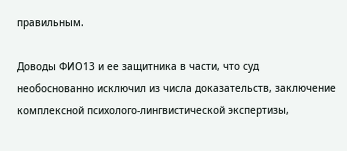правильным.

Доводы ФИО13 и ее защитника в части, что суд необоснованно исключил из числа доказательств, заключение комплексной психолого-лингвистической экспертизы,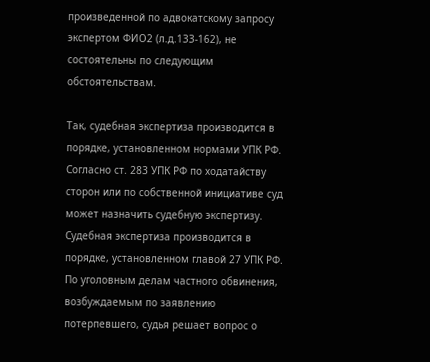произведенной по адвокатскому запросу экспертом ФИО2 (л.д.133-162), не состоятельны по следующим обстоятельствам.

Так, судебная экспертиза производится в порядке, установленном нормами УПК РФ. Согласно ст. 283 УПК РФ по ходатайству сторон или по собственной инициативе суд может назначить судебную экспертизу. Судебная экспертиза производится в порядке, установленном главой 27 УПК РФ. По уголовным делам частного обвинения, возбуждаемым по заявлению потерпевшего, судья решает вопрос о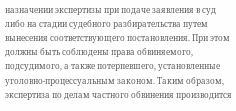назначении экспертизы при подаче заявления в суд либо на стадии судебного разбирательства путем вынесения соответствующего постановления. При этом должны быть соблюдены права обвиняемого, подсудимого, а также потерпевшего, установленные уголовно-процессуальным законом. Таким образом, экспертиза по делам частного обвинения производится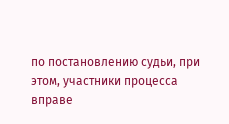по постановлению судьи, при этом, участники процесса вправе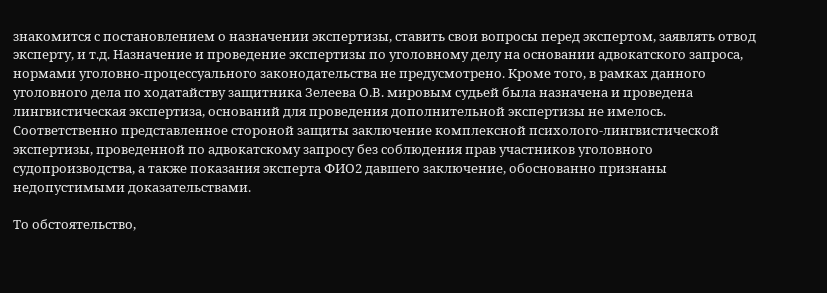знакомится с постановлением о назначении экспертизы, ставить свои вопросы перед экспертом, заявлять отвод эксперту, и т.д. Назначение и проведение экспертизы по уголовному делу на основании адвокатского запроса, нормами уголовно-процессуального законодательства не предусмотрено. Кроме того, в рамках данного уголовного дела по ходатайству защитника Зелеева О.В. мировым судьей была назначена и проведена лингвистическая экспертиза, оснований для проведения дополнительной экспертизы не имелось. Соответственно представленное стороной защиты заключение комплексной психолого-лингвистической экспертизы, проведенной по адвокатскому запросу без соблюдения прав участников уголовного судопроизводства, а также показания эксперта ФИО2 давшего заключение, обоснованно признаны недопустимыми доказательствами.

То обстоятельство,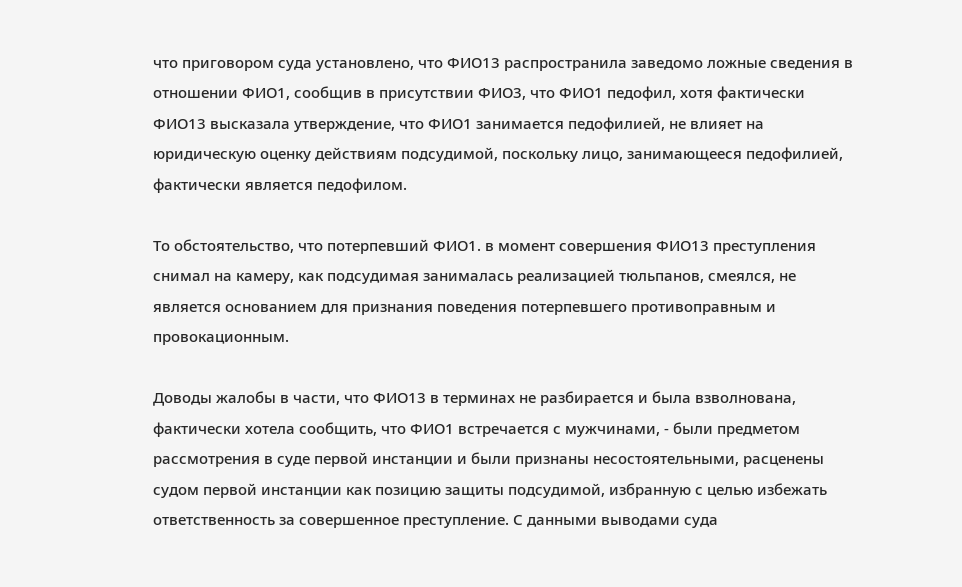что приговором суда установлено, что ФИО13 распространила заведомо ложные сведения в отношении ФИО1, сообщив в присутствии ФИО3, что ФИО1 педофил, хотя фактически ФИО13 высказала утверждение, что ФИО1 занимается педофилией, не влияет на юридическую оценку действиям подсудимой, поскольку лицо, занимающееся педофилией, фактически является педофилом.

То обстоятельство, что потерпевший ФИО1. в момент совершения ФИО13 преступления снимал на камеру, как подсудимая занималась реализацией тюльпанов, смеялся, не является основанием для признания поведения потерпевшего противоправным и провокационным.

Доводы жалобы в части, что ФИО13 в терминах не разбирается и была взволнована, фактически хотела сообщить, что ФИО1 встречается с мужчинами, - были предметом рассмотрения в суде первой инстанции и были признаны несостоятельными, расценены судом первой инстанции как позицию защиты подсудимой, избранную с целью избежать ответственность за совершенное преступление. С данными выводами суда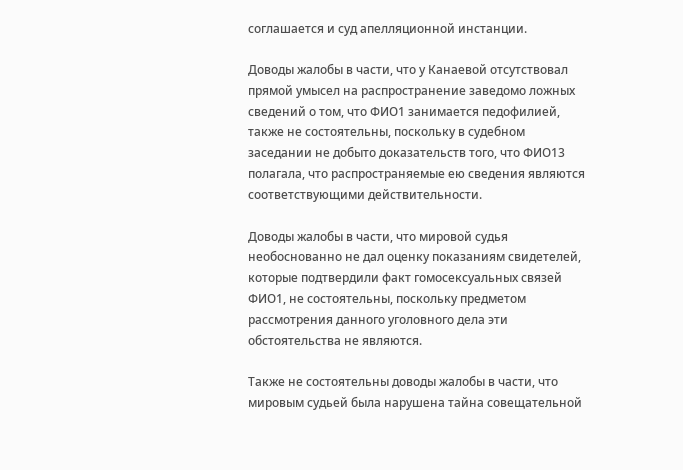соглашается и суд апелляционной инстанции.

Доводы жалобы в части, что у Канаевой отсутствовал прямой умысел на распространение заведомо ложных сведений о том, что ФИО1 занимается педофилией, также не состоятельны, поскольку в судебном заседании не добыто доказательств того, что ФИО13 полагала, что распространяемые ею сведения являются соответствующими действительности.

Доводы жалобы в части, что мировой судья необоснованно не дал оценку показаниям свидетелей, которые подтвердили факт гомосексуальных связей ФИО1, не состоятельны, поскольку предметом рассмотрения данного уголовного дела эти обстоятельства не являются.

Также не состоятельны доводы жалобы в части, что мировым судьей была нарушена тайна совещательной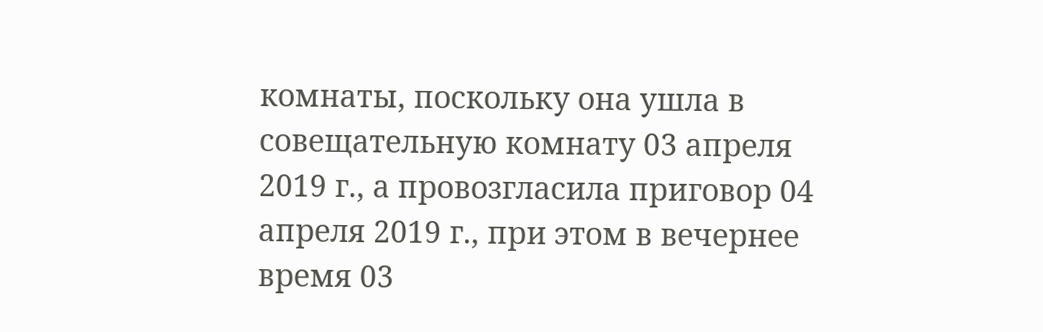комнаты, поскольку она ушла в совещательную комнату 03 апреля 2019 г., а провозгласила приговор 04 апреля 2019 г., при этом в вечернее время 03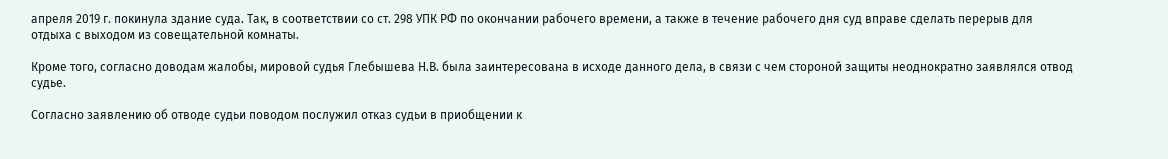апреля 2019 г. покинула здание суда. Так, в соответствии со ст. 298 УПК РФ по окончании рабочего времени, а также в течение рабочего дня суд вправе сделать перерыв для отдыха с выходом из совещательной комнаты.

Кроме того, согласно доводам жалобы, мировой судья Глебышева Н.В. была заинтересована в исходе данного дела, в связи с чем стороной защиты неоднократно заявлялся отвод судье.

Согласно заявлению об отводе судьи поводом послужил отказ судьи в приобщении к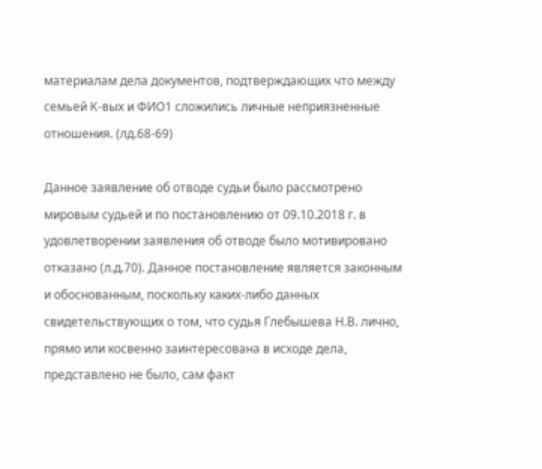материалам дела документов, подтверждающих что между семьей К-вых и ФИО1 сложились личные неприязненные отношения. (лд.68-69)

Данное заявление об отводе судьи было рассмотрено мировым судьей и по постановлению от 09.10.2018 г. в удовлетворении заявления об отводе было мотивировано отказано (л.д.70). Данное постановление является законным и обоснованным, поскольку каких-либо данных свидетельствующих о том, что судья Глебышева Н.В. лично, прямо или косвенно заинтересована в исходе дела, представлено не было, сам факт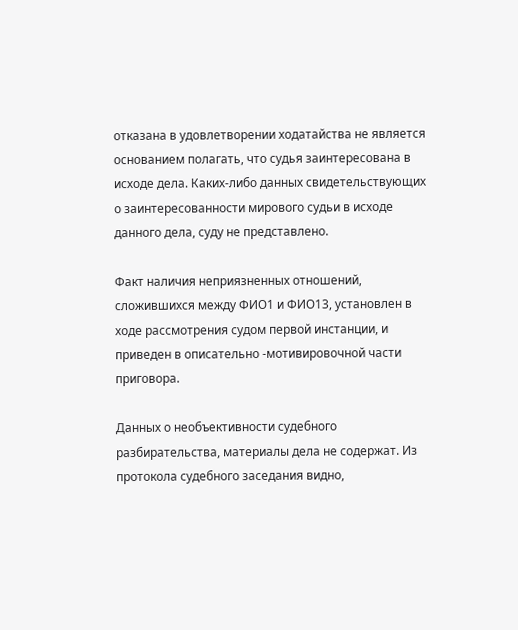отказана в удовлетворении ходатайства не является основанием полагать, что судья заинтересована в исходе дела. Каких-либо данных свидетельствующих о заинтересованности мирового судьи в исходе данного дела, суду не представлено.

Факт наличия неприязненных отношений, сложившихся между ФИО1 и ФИО13, установлен в ходе рассмотрения судом первой инстанции, и приведен в описательно -мотивировочной части приговора.

Данных о необъективности судебного разбирательства, материалы дела не содержат. Из протокола судебного заседания видно,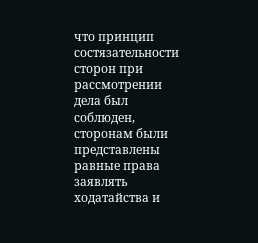что принцип состязательности сторон при рассмотрении дела был соблюден, сторонам были представлены равные права заявлять ходатайства и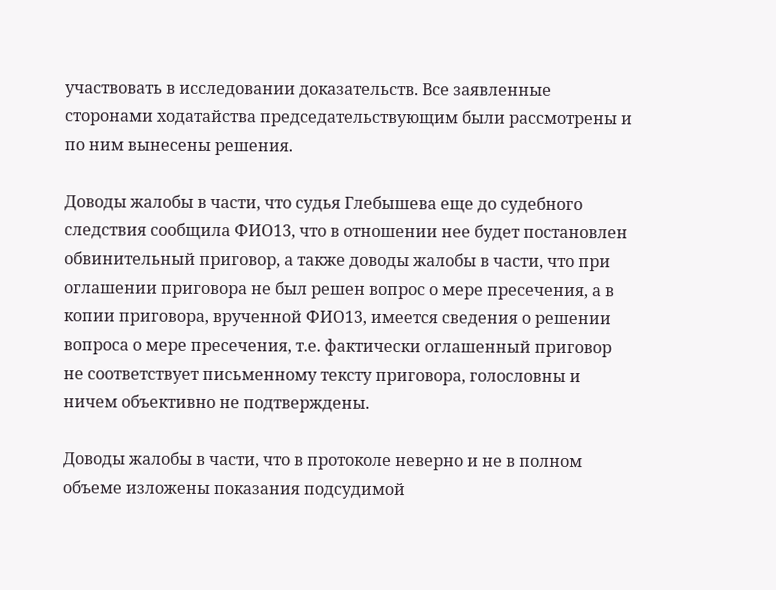участвовать в исследовании доказательств. Все заявленные сторонами ходатайства председательствующим были рассмотрены и по ним вынесены решения.

Доводы жалобы в части, что судья Глебышева еще до судебного следствия сообщила ФИО13, что в отношении нее будет постановлен обвинительный приговор, а также доводы жалобы в части, что при оглашении приговора не был решен вопрос о мере пресечения, а в копии приговора, врученной ФИО13, имеется сведения о решении вопроса о мере пресечения, т.е. фактически оглашенный приговор не соответствует письменному тексту приговора, голословны и ничем объективно не подтверждены.

Доводы жалобы в части, что в протоколе неверно и не в полном объеме изложены показания подсудимой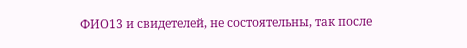ФИО13 и свидетелей, не состоятельны, так после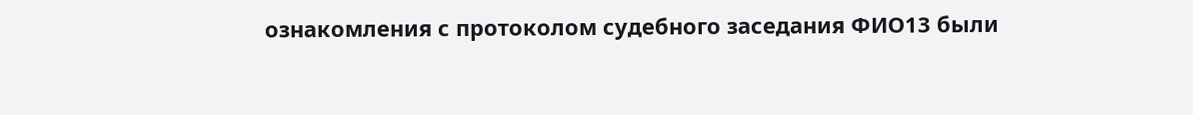ознакомления с протоколом судебного заседания ФИО13 были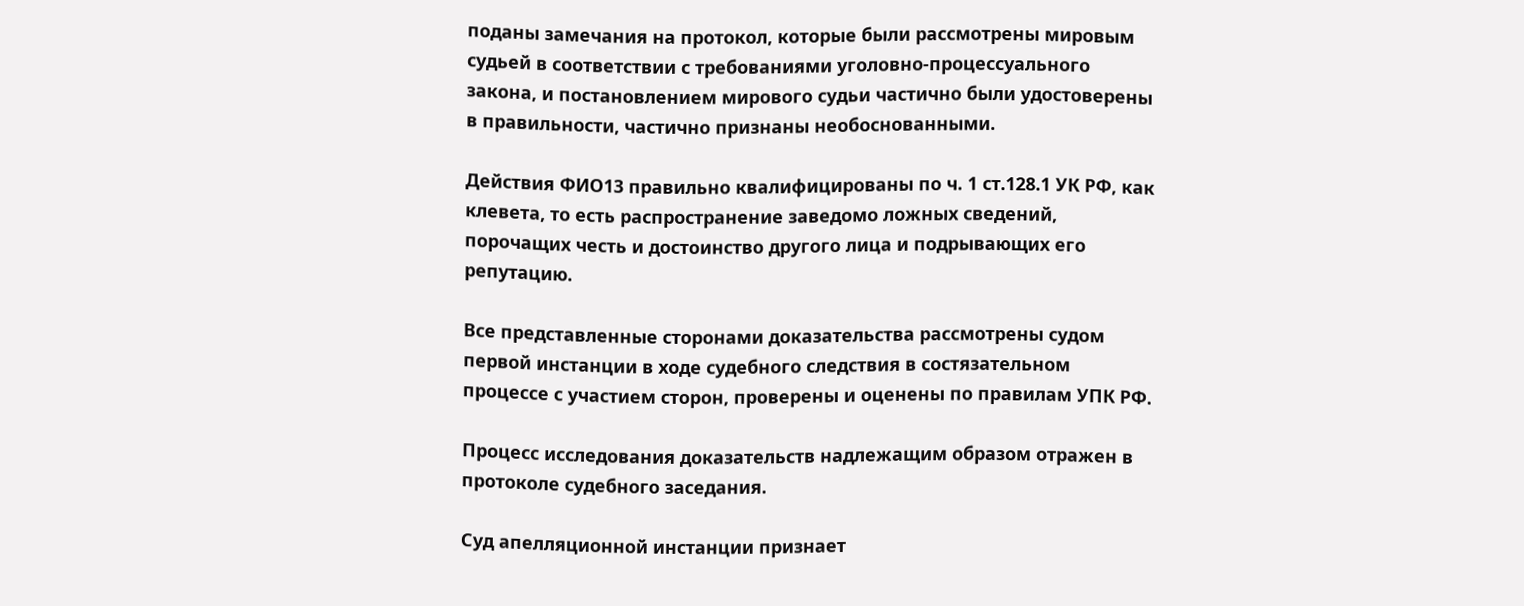поданы замечания на протокол, которые были рассмотрены мировым судьей в соответствии с требованиями уголовно-процессуального закона, и постановлением мирового судьи частично были удостоверены в правильности, частично признаны необоснованными.

Действия ФИО13 правильно квалифицированы по ч. 1 ст.128.1 УК РФ, как клевета, то есть распространение заведомо ложных сведений, порочащих честь и достоинство другого лица и подрывающих его репутацию.

Все представленные сторонами доказательства рассмотрены судом первой инстанции в ходе судебного следствия в состязательном процессе с участием сторон, проверены и оценены по правилам УПК РФ.

Процесс исследования доказательств надлежащим образом отражен в протоколе судебного заседания.

Суд апелляционной инстанции признает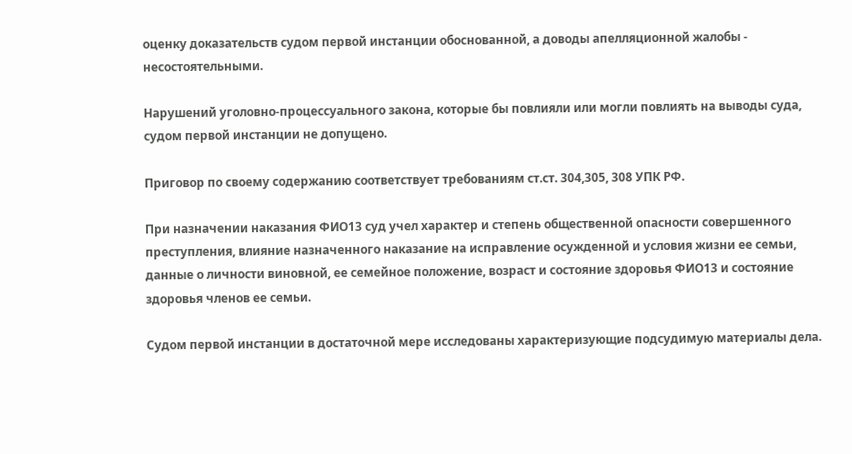оценку доказательств судом первой инстанции обоснованной, а доводы апелляционной жалобы - несостоятельными.

Нарушений уголовно-процессуального закона, которые бы повлияли или могли повлиять на выводы суда, судом первой инстанции не допущено.

Приговор по своему содержанию соответствует требованиям ст.ст. 304,305, 308 УПК РФ.

При назначении наказания ФИО13 суд учел характер и степень общественной опасности совершенного преступления, влияние назначенного наказание на исправление осужденной и условия жизни ее семьи, данные о личности виновной, ее семейное положение, возраст и состояние здоровья ФИО13 и состояние здоровья членов ее семьи.

Судом первой инстанции в достаточной мере исследованы характеризующие подсудимую материалы дела.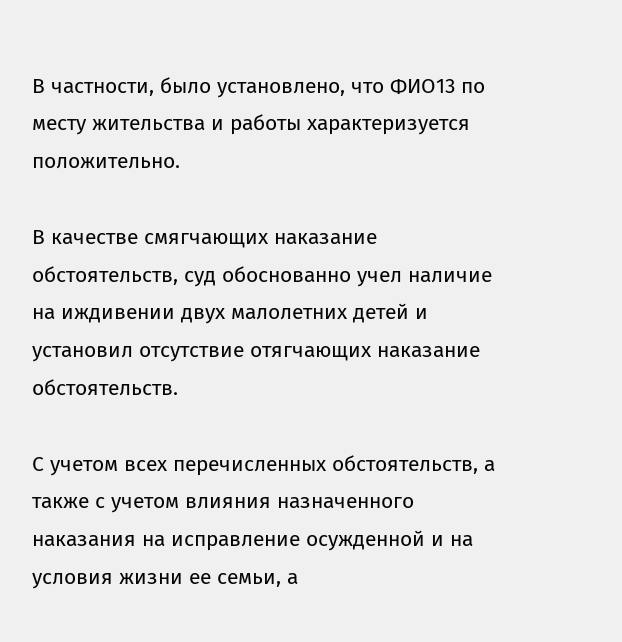В частности, было установлено, что ФИО13 по месту жительства и работы характеризуется положительно.

В качестве смягчающих наказание обстоятельств, суд обоснованно учел наличие на иждивении двух малолетних детей и установил отсутствие отягчающих наказание обстоятельств.

С учетом всех перечисленных обстоятельств, а также с учетом влияния назначенного наказания на исправление осужденной и на условия жизни ее семьи, а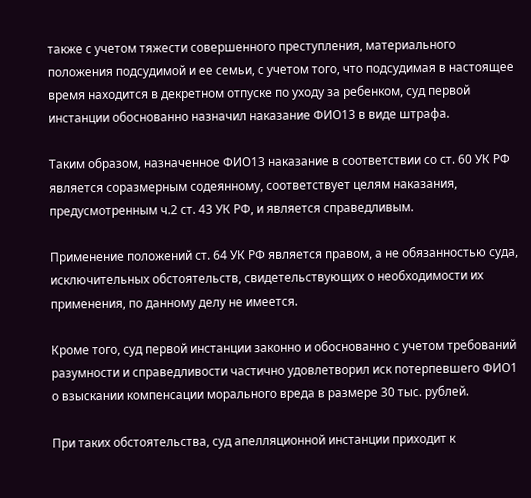также с учетом тяжести совершенного преступления, материального положения подсудимой и ее семьи, с учетом того, что подсудимая в настоящее время находится в декретном отпуске по уходу за ребенком, суд первой инстанции обоснованно назначил наказание ФИО13 в виде штрафа.

Таким образом, назначенное ФИО13 наказание в соответствии со ст. 60 УК РФ является соразмерным содеянному, соответствует целям наказания, предусмотренным ч.2 ст. 43 УК РФ, и является справедливым.

Применение положений ст. 64 УК РФ является правом, а не обязанностью суда, исключительных обстоятельств, свидетельствующих о необходимости их применения, по данному делу не имеется.

Кроме того, суд первой инстанции законно и обоснованно с учетом требований разумности и справедливости частично удовлетворил иск потерпевшего ФИО1 о взыскании компенсации морального вреда в размере 30 тыс. рублей.

При таких обстоятельства, суд апелляционной инстанции приходит к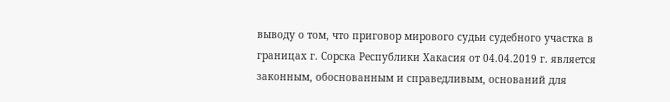выводу о том, что приговор мирового судьи судебного участка в границах г. Сорска Республики Хакасия от 04.04.2019 г. является законным, обоснованным и справедливым, оснований для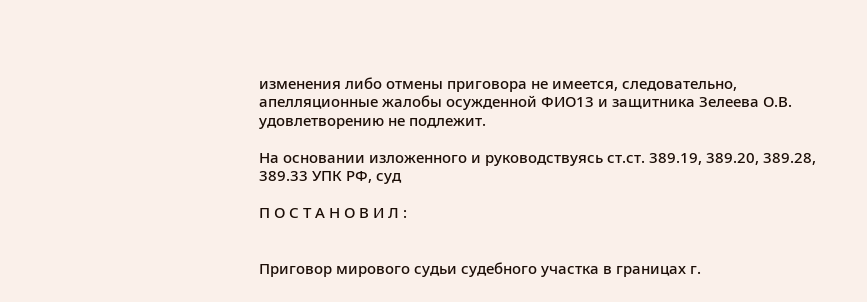изменения либо отмены приговора не имеется, следовательно, апелляционные жалобы осужденной ФИО13 и защитника Зелеева О.В. удовлетворению не подлежит.

На основании изложенного и руководствуясь ст.ст. 389.19, 389.20, 389.28, 389.33 УПК РФ, суд

П О С Т А Н О В И Л :


Приговор мирового судьи судебного участка в границах г.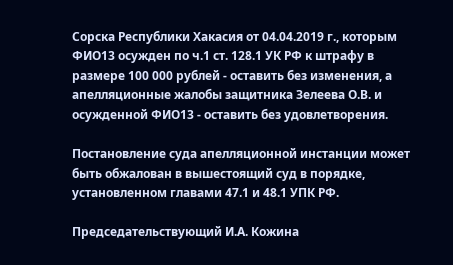Сорска Республики Хакасия от 04.04.2019 г., которым ФИО13 осужден по ч.1 ст. 128.1 УК РФ к штрафу в размере 100 000 рублей - оставить без изменения, а апелляционные жалобы защитника Зелеева О.В. и осужденной ФИО13 - оставить без удовлетворения.

Постановление суда апелляционной инстанции может быть обжалован в вышестоящий суд в порядке, установленном главами 47.1 и 48.1 УПК РФ.

Председательствующий И.А. Кожина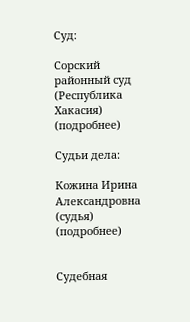Суд:

Сорский районный суд (Республика Хакасия) (подробнее)

Судьи дела:

Кожина Ирина Александровна (судья) (подробнее)


Судебная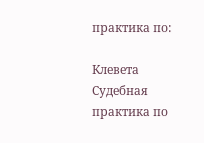практика по:

Клевета
Судебная практика по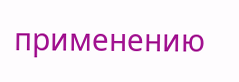применению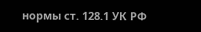нормы ст. 128.1 УК РФ